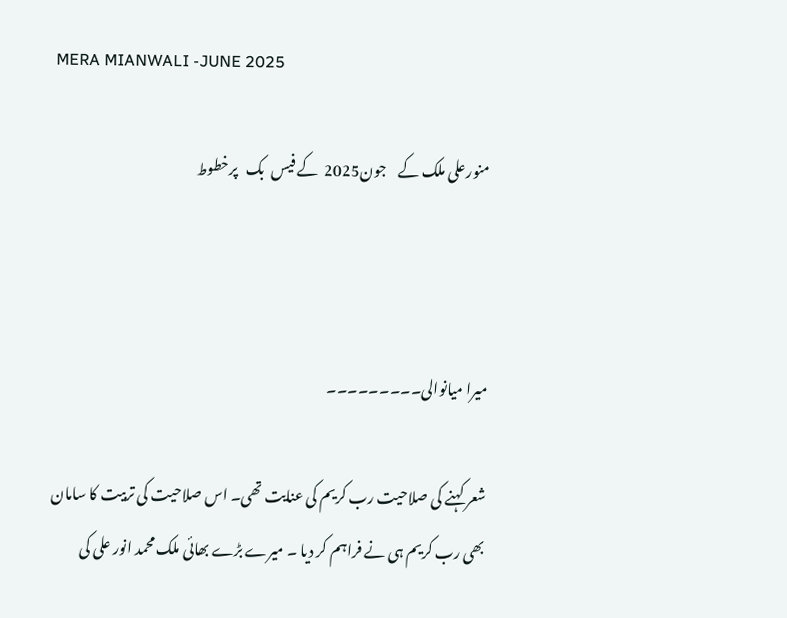MERA MIANWALI -JUNE 2025

منورعلی ملک کے    جون2025  کے فیس  بک   پرخطوط



میرا میانوالی۔۔۔۔۔۔۔۔۔

شعر کہنے کی صلاحیت رب کریم کی عنایت تھی۔ اس صلاحیت کی تربیت کا سامان بھی رب کریم ہی نے فراہم کر دیا ۔ میرے بڑے بھائی ملک محمد انور علی کی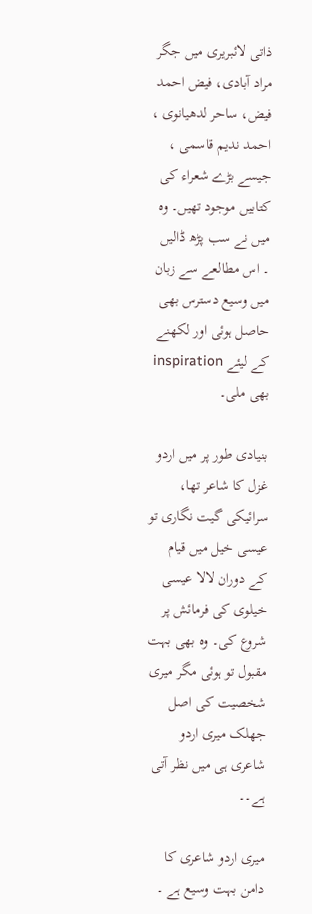ذاتی لائبریری میں جگر مراد آبادی، فیض احمد فیض، ساحر لدھیانوی ، احمد ندیم قاسمی ، جیسے بڑے شعراء کی کتابیں موجود تھیں۔ وہ میں نے سب پڑھ ڈالیں ۔ اس مطالعے سے زبان میں وسیع دسترس بھی حاصل ہوئی اور لکھنے کے لیئے inspiration بھی ملی۔

بنیادی طور پر میں اردو غزل کا شاعر تھا، سرائیکی گیت نگاری تو عیسی خیل میں قیام کے دوران لالا عیسی خیلوی کی فرمائش پر شروع کی۔ وہ بھی بہت مقبول تو ہوئی مگر میری شخصیت کی اصل جھلک میری اردو شاعری ہی میں نظر آتی ہے۔۔

میری اردو شاعری کا دامن بہت وسیع ہے ۔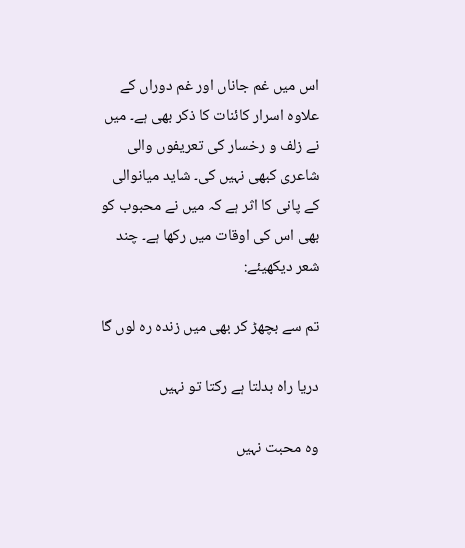اس میں غم جاناں اور غم دوراں کے علاوہ اسرار کائنات کا ذکر بھی ہے۔ میں نے زلف و رخسار کی تعریفوں والی شاعری کبھی نہیں کی۔ شاید میانوالی کے پانی کا اثر ہے کہ میں نے محبوب کو بھی اس کی اوقات میں رکھا ہے۔ چند شعر دیکھیئے:

تم سے بچھڑ کر بھی میں زندہ رہ لوں گا

دریا راہ بدلتا ہے رکتا تو نہیں

وہ محبت نہیں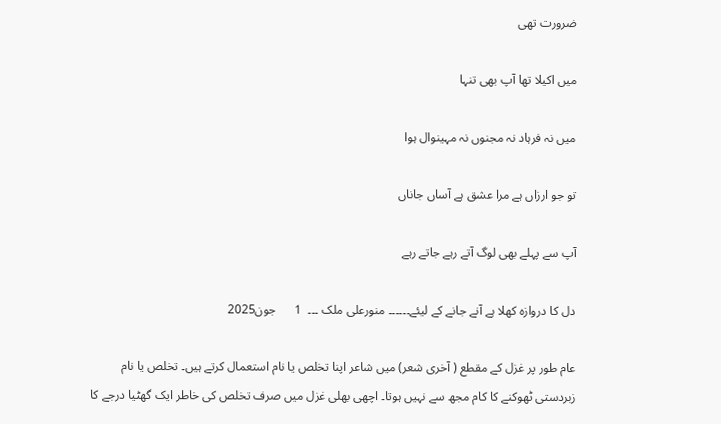ضرورت تھی

میں اکیلا تھا آپ بھی تنہا

میں نہ فرہاد نہ مجنوں نہ مہینوال ہوا

تو جو ارزاں ہے مرا عشق ہے آساں جاناں

آپ سے پہلے بھی لوگ آتے رہے جاتے رہے

دل کا دروازہ کھلا ہے آنے جانے کے لیئے۔۔۔۔۔۔ منورعلی ملک ۔۔۔  1      جون2025

عام طور پر غزل کے مقطع ( آخری شعر) میں شاعر اپنا تخلص یا نام استعمال کرتے ہیں۔ تخلص یا نام زبردستی ٹھوکنے کا کام مجھ سے نہیں ہوتا۔ اچھی بھلی غزل میں صرف تخلص کی خاطر ایک گھٹیا درجے کا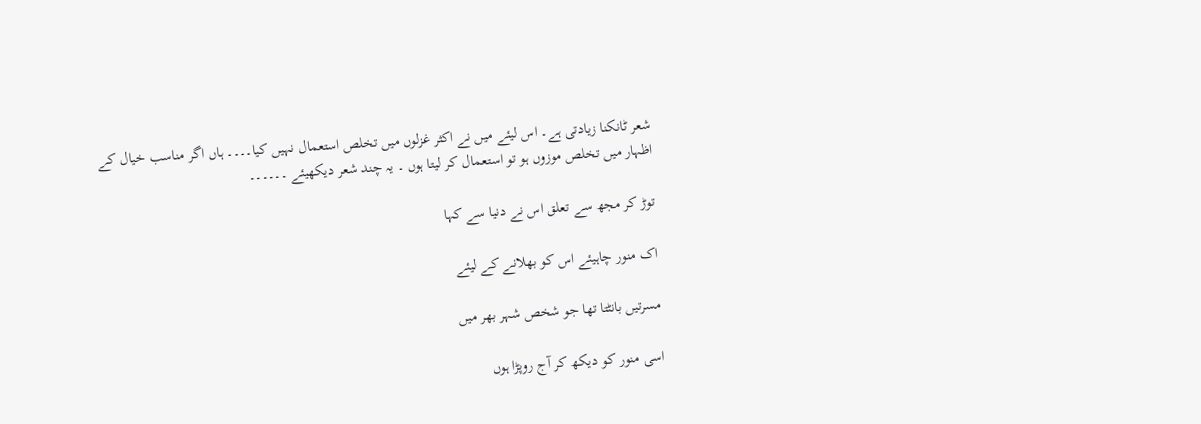شعر ٹانکنا زیادتی ہے۔ اس لیئے میں نے اکثر غزلوں میں تخلص استعمال نہیں کیا۔۔۔۔ ہاں اگر مناسب خیال کے اظہار میں تخلص موزوں ہو تو استعمال کر لیتا ہوں ۔ یہ چند شعر دیکھیئے ۔۔۔۔۔۔

توڑ کر مجھ سے تعلق اس نے دنیا سے کہا

اک منور چاہیئے اس کو بھلانے کے لیئے

مسرتیں بانٹتا تھا جو شخص شہر بھر میں

اسی منور کو دیکھ کر آج روپڑا ہوں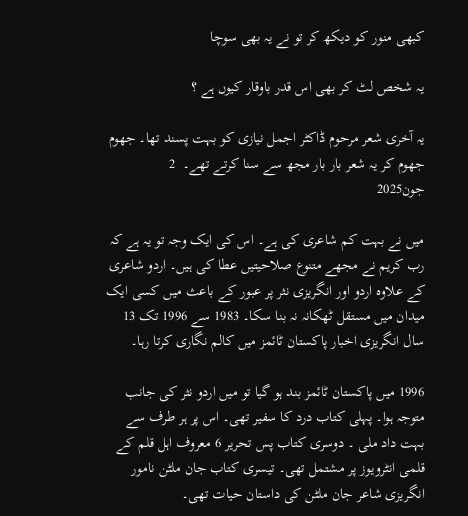کبھی منور کو دیکھ کر تو نے یہ بھی سوچا

یہ شخص لٹ کر بھی اس قدر باوقار کیوں ہے ؟

یہ آخری شعر مرحوم ڈاکٹر اجمل نیازی کو بہت پسند تھا۔ جھوم جھوم کر یہ شعر بار بار مجھ سے سنا کرتے تھے۔  2      جون2025

میں نے بہت کم شاعری کی ہے۔ اس کی ایک وجہ تو یہ ہے کہ رب کریم نے مجھے متنوع صلاحیتیں عطا کی ہیں۔ اردو شاعری کے علاوہ اردو اور انگریزی نثر پر عبور کے باعث میں کسی ایک میدان میں مستقل ٹھکانہ نہ بنا سکا۔ 1983 سے 1996 تک 13 سال انگریزی اخبار پاکستان ٹائمز میں کالم نگاری کرتا رہا۔

1996 میں پاکستان ٹائمز بند ہو گیا تو میں اردو نثر کی جانب متوجہ ہوا۔ پہلی کتاب درد کا سفیر تھی۔ اس پر ہر طرف سے بہت داد ملی ۔ دوسری کتاب پس تحریر 6 معروف اہل قلم کے قلمی انٹرویوز پر مشتمل تھی۔ تیسری کتاب جان ملٹن نامور انگریزی شاعر جان ملٹن کی داستان حیات تھی۔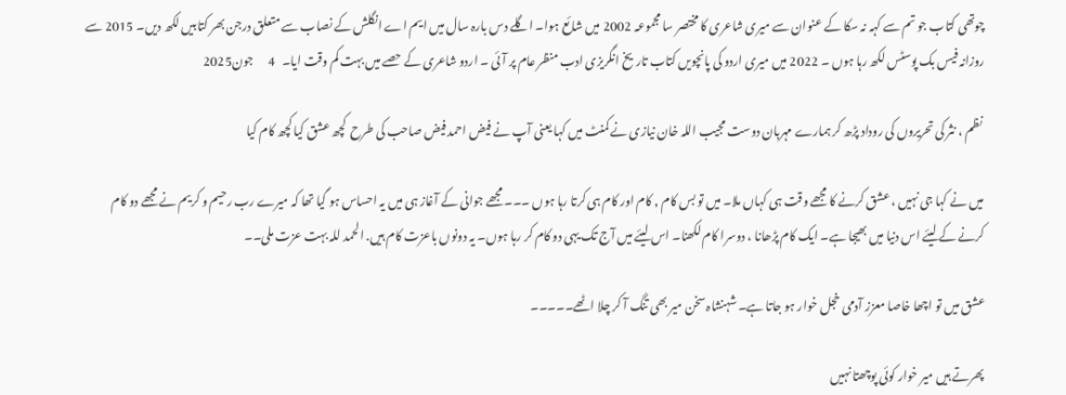چوتھی کتاب جو تم سے کہہ نہ سکا کے عنوان سے میری شاعری کا مختصر سا مجموعہ 2002 میں شائع ہوا۔ اگلے دس بارہ سال میں ایم اے انگلش کے نصاب سے متعلق درجن بھر کتابیں لکھ دیں۔ 2015 سے روزانہ فیس بک پوسٹس لکھ رہا ہوں ۔ 2022 میں میری اردو کی پانچویں کتاب تاریخ انگریزی ادب منظر عام پر آئی ۔ اردو شاعری کے حصے میں بہت کم وقت ایا۔   4      جون2025

 نظم ، نثر کی تحریروں کی روداد پڑھ کر ہمارے مہربان دوست مجیب اللہ خان نیازی نے کمنٹ میں کہا یعنی آپ نے فیض احمد فیض صاحب کی طرح  کچھ عشق کیا کچھ کام کیا

میں نے کہا جی نہیں ، عشق کرنے کا مجھے وقت ہی کہاں ملا۔ میں تو بس کام , کام اور کام ہی کرتا رہا ہوں ۔۔۔ مجھے جوانی کے آغاز ہی میں یہ احساس ہو گیا تھا کہ میرے رب رحیم و کریم نے مجھے دو کام کرنے کے لیئے اس دنیا میں بھیجا ہے۔ ایک کام پڑھانا ، دوسرا کام لکھنا۔ اس لیئے میں آج تک یہی دو کام کر رہا ہوں۔ یہ دونوں باعزت کام ہیں. الحمد للہ بہت عزت ملی۔۔

عشق میں تو اچھا خاصا معزز آدمی خجل خوار ہو جاتا ہے۔ شہنشاہ سخن میر بھی تنگ آ کر چلا اٹھے۔۔۔۔۔

پھرتے ہیں میر خوار کوئی پوچھتا نہیں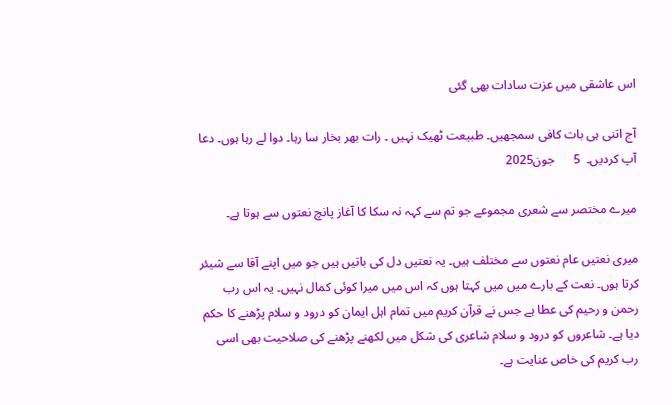اس عاشقی میں عزت سادات بھی گئی

آج اتنی ہی بات کافی سمجھیں۔ طبیعت ٹھیک نہیں ۔ رات بھر بخار سا رہا۔ دوا لے رہا ہوں۔ دعا آپ کردیں۔  5      جون2025

میرے مختصر سے شعری مجموعے جو تم سے کہہ نہ سکا کا آغاز پانچ نعتوں سے ہوتا ہے۔

میری نعتیں عام نعتوں سے مختلف ہیں۔ یہ نعتیں دل کی باتیں ہیں جو میں اپنے آقا سے شیئر کرتا ہوں۔ نعت کے بارے میں میں کہتا ہوں کہ اس میں میرا کوئی کمال نہیں۔ یہ اس رب رحمن و رحیم کی عطا ہے جس نے قرآن کریم میں تمام اہل ایمان کو درود و سلام پڑھنے کا حکم دیا ہے۔ شاعروں کو درود و سلام شاعری کی شکل میں لکھنے پڑھنے کی صلاحیت بھی اسی رب کریم کی خاص عنایت ہے۔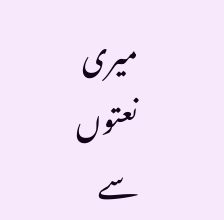میری نعتوں سے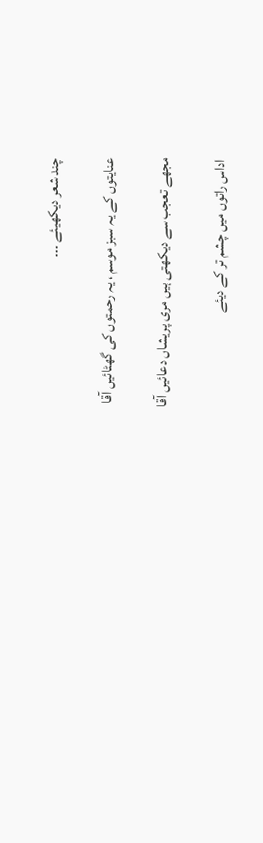چند شعر دیکھیئے ۔۔۔

عنایتوں کے یہ سبز موسم ، یہ رحمتوں کی گھٹائیں آقا

مجھے تعجب سے دیکھتی ہیں مری پریشاں دعائیں آقا

اداس راتوں میں چشم تر کے دیئے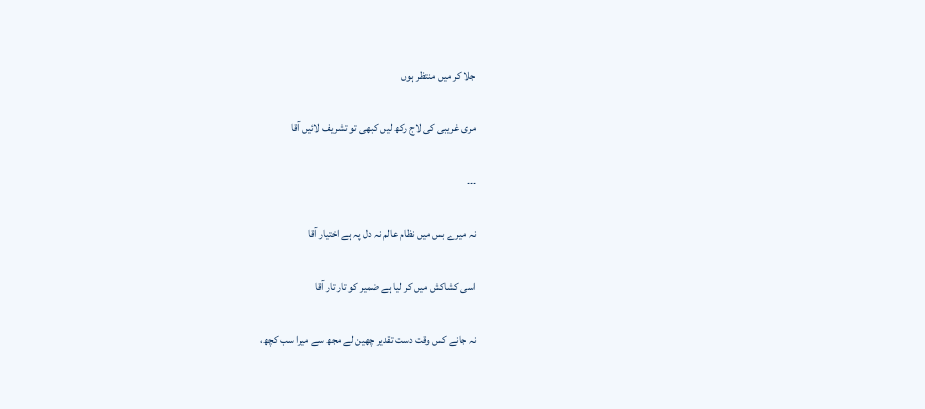جلا کر میں منتظر ہوں

مری غریبی کی لاج رکھ لیں کبھی تو تشریف لائیں آقا

۔۔۔

نہ میرے بس میں نظام عالم نہ دل پہ ہے اختیار آقا

اسی کشاکش میں کر لیا ہے ضمیر کو تار تار آقا

نہ جانے کس وقت دست تقدیر چھین لے مجھ سے میرا سب کچھ،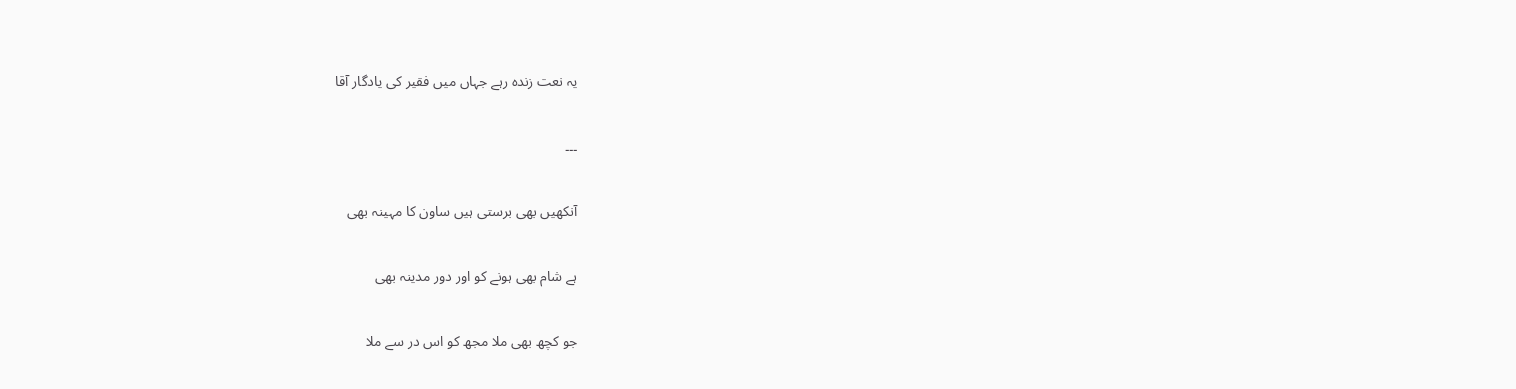یہ نعت زندہ رہے جہاں میں فقیر کی یادگار آقا

۔۔۔

آنکھیں بھی برستی ہیں ساون کا مہینہ بھی

ہے شام بھی ہونے کو اور دور مدینہ بھی

جو کچھ بھی ملا مجھ کو اس در سے ملا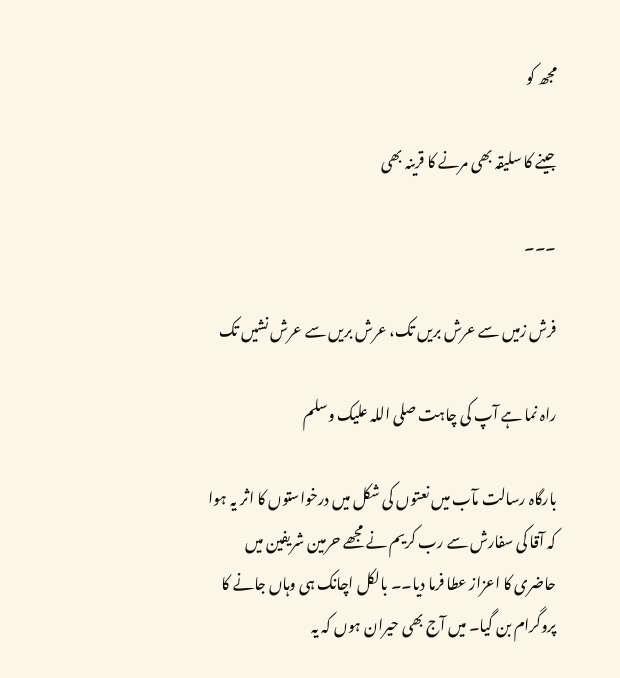مجھ کو

جینے کا سلیقہ بھی مرنے کا قرینہ بھی

۔۔۔

فرش زمیں سے عرش بریں تک، عرش بریں سے عرش نشیں تک

راہ نما ہے آپ کی چاہت صلی اللہ علیک وسلم

بارگاہ رسالت مآب میں نعتوں کی شکل میں درخواستوں کا اثر یہ ہوا کہ آقا کی سفارش سے رب کریم نے مجھے حرمین شریفین میں حاضری کا اعزاز عطا فرما دیا۔۔ بالکل اچانک ہی وہاں جانے کا پروگرام بن گیا۔ میں آج بھی حیران ہوں کہ یہ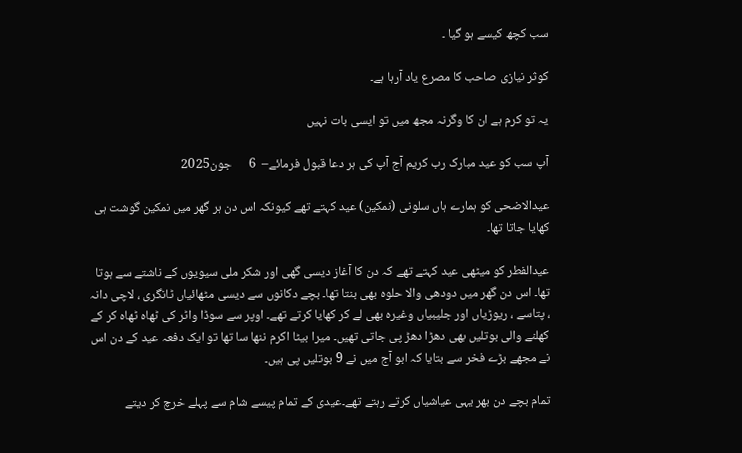سب کچھ کیسے ہو گیا ۔

کوثر نیازی صاحب کا مصرع یاد آرہا ہے۔

یہ تو کرم ہے ان کا وگرنہ مجھ میں تو ایسی بات نہیں

آپ سب کو عید مبارک رب کریم آج آپ کی ہر دعا قبول فرمائے–  6      جون2025

عیدالاضحی کو ہمارے ہاں سلونی (نمکین) عید کہتے تھے کیونکہ اس دن ہر گھر میں نمکین گوشت ہی کھایا جاتا تھا۔

عیدالفطر کو میٹھی عید کہتے تھے کہ دن کا آغاز دیسی گھی اور شکر ملی سیویوں کے ناشتے سے ہوتا تھا۔ اس دن گھر میں دودھی والا حلوہ بھی بنتا تھا۔ بچے دکانوں سے دیسی مٹھائیاں ٹانگری ، لاچی دانہ ، پتاسے ، ریوڑیاں اور جلیبیاں وغیرہ بھی لے کر کھایا کرتے تھے۔ اوپر سے سوڈا واٹر کی ٹھاہ ٹھاہ کر کے کھلنے والی بوتلیں بھی دھڑا دھڑ پی جاتی تھیں۔ میرا بیٹا اکرم ننھا سا تھا تو ایک دفعہ عید کے دن اس نے مجھے بڑے فخر سے بتایا کہ ابو آج میں نے 9 بوتلیں پی ہیں۔

تمام بچے دن بھر یہی عیاشیاں کرتے رہتے تھے۔عیدی کے تمام پیسے شام سے پہلے خرچ کر دیتے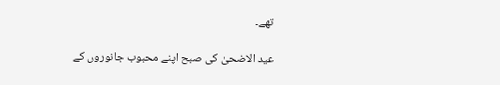تھے۔

عید الاضحیٰ کی صبح اپنے محبوب جانوروں کے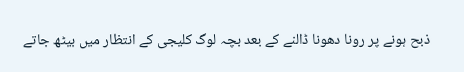ذبح ہونے پر رونا دھونا ڈالنے کے بعد بچہ لوگ کلیجی کے انتظار میں بیٹھ جاتے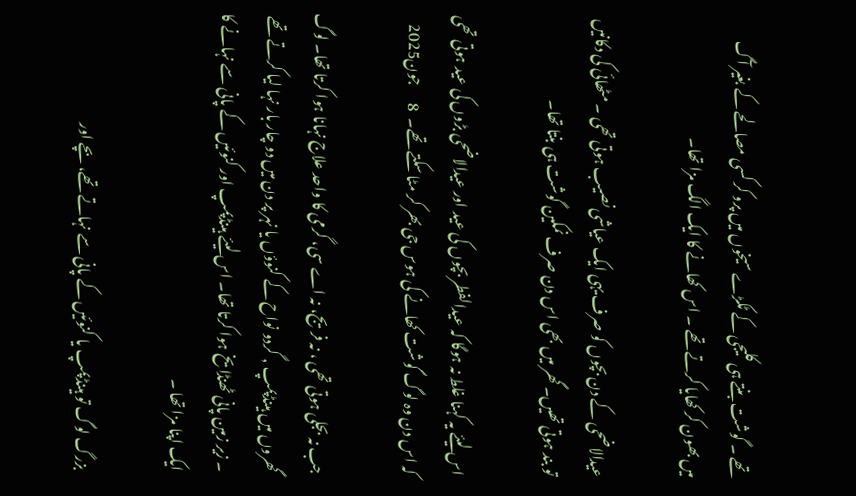تھے ۔ گوشت بنتے ہی کلیجی کے ٹکڑے سیخوں میں پرو کر کسی مصالحے کے بغیر آگ میں بھون کر کھایا کرتے تھے ۔ اس کھانے کا ایک الگ مزا تھا۔

عیدالاضحی کے دن بچوں کو صرف یہی ایک عیاشی نصیب ہوتی تھی ۔ مٹھائی کی دکانیں تو بند ہوتی تھیں۔ گھر میں بھی اس دن صرف نمکین گوشت ہی بنتا تھا۔

اس لیئے یہ کہنا غلط نہ ہوگا کہ عیدالفطر بچوں کی عید اور عیدالاضحی بڑوں کی عید ہوتی تھی کہ اس دن وہ لوگ گوشت کھانے کی ہوس جی بھر کر مٹا سکتے تھے۔  8      جون2025

جب نہ بجلی ہوتی تھی ، نہ فریج، نہ اے سی، گرمی کا واحد علاج نہانا ہوا کرتا تھا۔ لوگ گھروں میں ہینڈپمپ , گردو نواح کے کنوؤں یا نہر پر دن میں دو چار بار نہا لیا کرتے تھے ۔ زیر زمین پانی ٹھنڈا یخ ہوا کرتا تھا۔ اس لیئے ہینڈپمپ اور کنوئیں کے پانی سے نہانے کا ایک اپنا مزا تھا ۔

بزرگ لوگ تو ہینڈپمپ یا کنوئیں کے پانی سے نہاتے تھے، بچے اور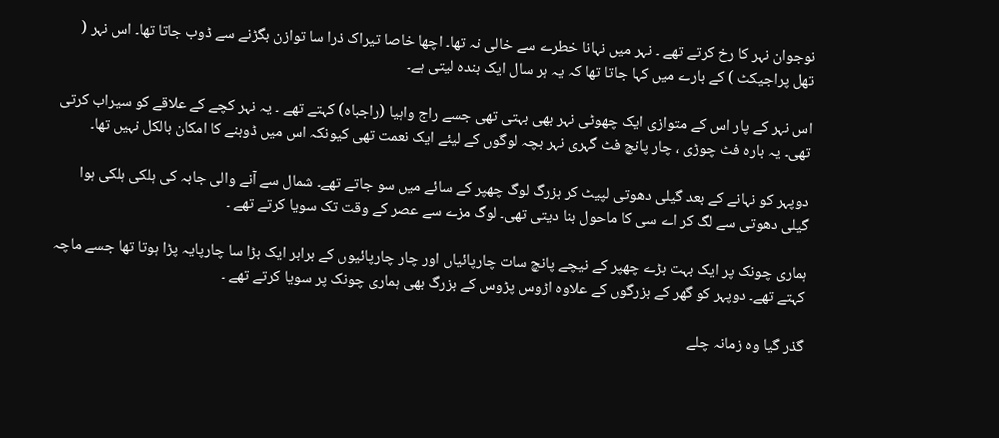نوجوان نہر کا رخ کرتے تھے ۔ نہر میں نہانا خطرے سے خالی نہ تھا۔ اچھا خاصا تیراک ذرا سا توازن بگڑنے سے ڈوب جاتا تھا۔ اس نہر ( تھل پراجیکٹ ) کے بارے میں کہا جاتا تھا کہ یہ ہر سال ایک بندہ لیتی ہے۔

اس نہر کے پار اس کے متوازی ایک چھوٹی نہر بھی بہتی تھی جسے راج واہیا (راجباہ) کہتے تھے ۔ یہ نہر کچے کے علاقے کو سیراب کرتی تھی۔ یہ بارہ فٹ چوڑی ، چار پانچ فٹ گہری نہر بچہ لوگوں کے لیئے ایک نعمت تھی کیونکہ اس میں ڈوبنے کا امکان بالکل نہیں تھا۔

دوپہر کو نہانے کے بعد گیلی دھوتی لپیٹ کر بزرگ لوگ چھپر کے سائے میں سو جاتے تھے۔ شمال سے آنے والی جابہ کی ہلکی ہلکی ہوا گیلی دھوتی سے لگ کر اے سی کا ماحول بنا دیتی تھی۔ لوگ مزے سے عصر کے وقت تک سویا کرتے تھے ۔

ہماری چونک پر ایک بہت بڑے چھپر کے نیچے پانچ سات چارپائیاں اور چار چارپائیوں کے برابر ایک بڑا سا چارپایہ پڑا ہوتا تھا جسے ماچہ کہتے تھے۔ دوپہر کو گھر کے بزرگوں کے علاوہ اڑوس پڑوس کے بزرگ بھی ہماری چونک پر سویا کرتے تھے ۔

گذر گیا وہ زمانہ چلے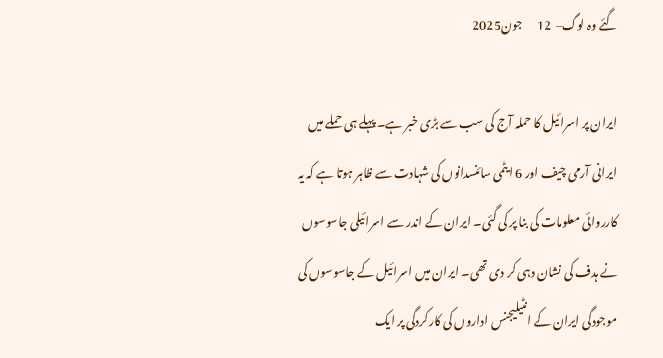گئے وہ لوگ–  12      جون2025

ایران پر اسرائیل کا حملہ آج کی سب سے بڑی خبر ہے۔ پہلے ہی حملے میں ایرانی آرمی چیف اور 6 ایٹمی سائنسدانوں کی شہادت سے ظاہر ہوتا ہے کہ یہ کارروائی معلومات کی بنا پر کی گئی۔ ایران کے اندر سے اسرائیلی جاسوسوں نے ہدف کی نشان دہی کر دی تھی۔ ایران میں اسرائیل کے جاسوسوں کی موجودگی ایران کے انٹیلیجنس اداروں کی کارکردگی پر ایک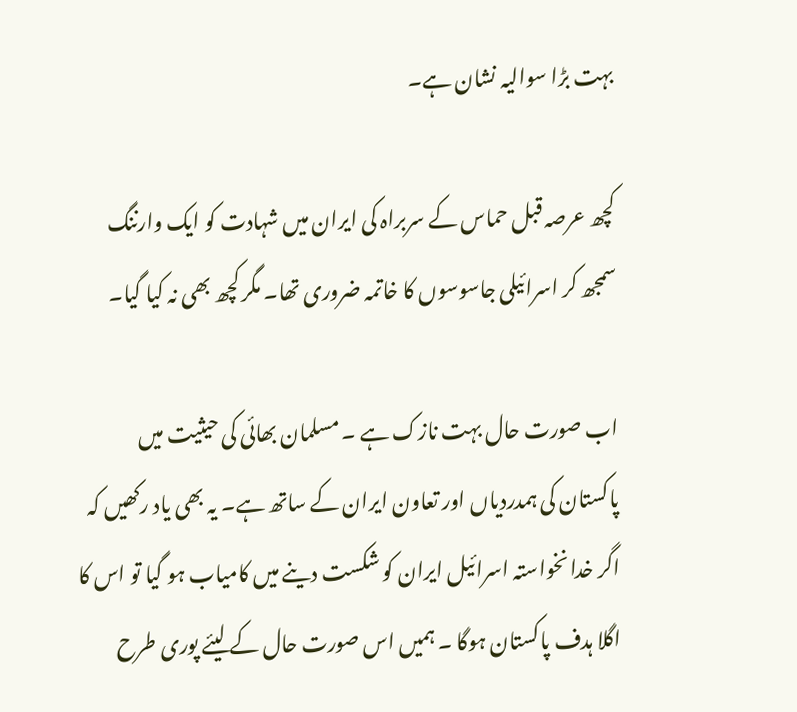بہت بڑا سوالیہ نشان ہے۔

کچھ عرصہ قبل حماس کے سربراہ کی ایران میں شہادت کو ایک وارننگ سمجھ کر اسرائیلی جاسوسوں کا خاتمہ ضروری تھا۔ مگر کچھ بھی نہ کیا گیا۔

اب صورت حال بہت نازک ہے ۔ مسلمان بھائی کی حیثیت میں پاکستان کی ہمدردیاں اور تعاون ایران کے ساتھ ہے۔ یہ بھی یاد رکھیں کہ اگر خدا نخواستہ اسرائیل ایران کو شکست دینے میں کامیاب ہو گیا تو اس کا اگلا ہدف پاکستان ہوگا ۔ ہمیں اس صورت حال کے لیئے پوری طرح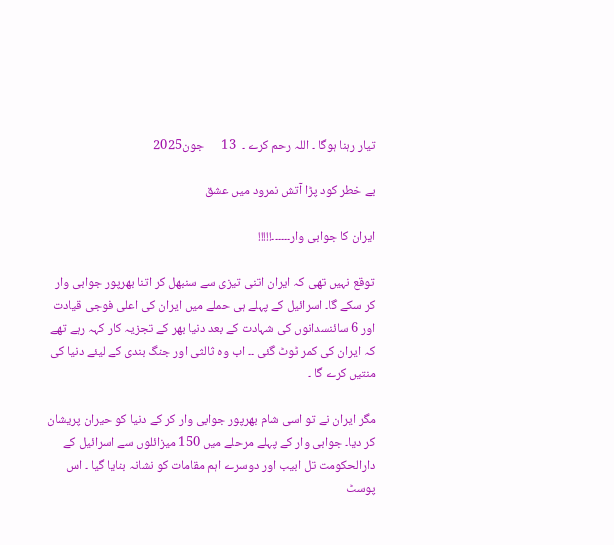تیار رہنا ہوگا ۔ اللہ رحم کرے ۔  13      جون2025

بے خطر کود پڑا آتش نمرود میں عشق

ایران کا جوابی وار۔۔۔۔۔۔!!!!!

توقع نہیں تھی کہ ایران اتنی تیزی سے سنبھل کر اتنا بھرپور جوابی وار کر سکے گا۔ اسرائیل کے پہلے ہی حملے میں ایران کی اعلی فوجی قیادت اور 6 سائنسدانوں کی شہادت کے بعد دنیا بھر کے تجزیہ کار کہہ رہے تھے کہ ایران کی کمر ٹوٹ گئی ۔۔ اب وہ ثالثی اور جنگ بندی کے لیئے دنیا کی منتیں کرے گا ۔

مگر ایران نے تو اسی شام بھرپور جوابی وار کر کے دنیا کو حیران پریشان کر دیا۔ جوابی وار کے پہلے مرحلے میں 150 میزائلوں سے اسرائیل کے دارالحکومت تل ابیب اور دوسرے اہم مقامات کو نشانہ بنایا گیا ۔ اس پوسٹ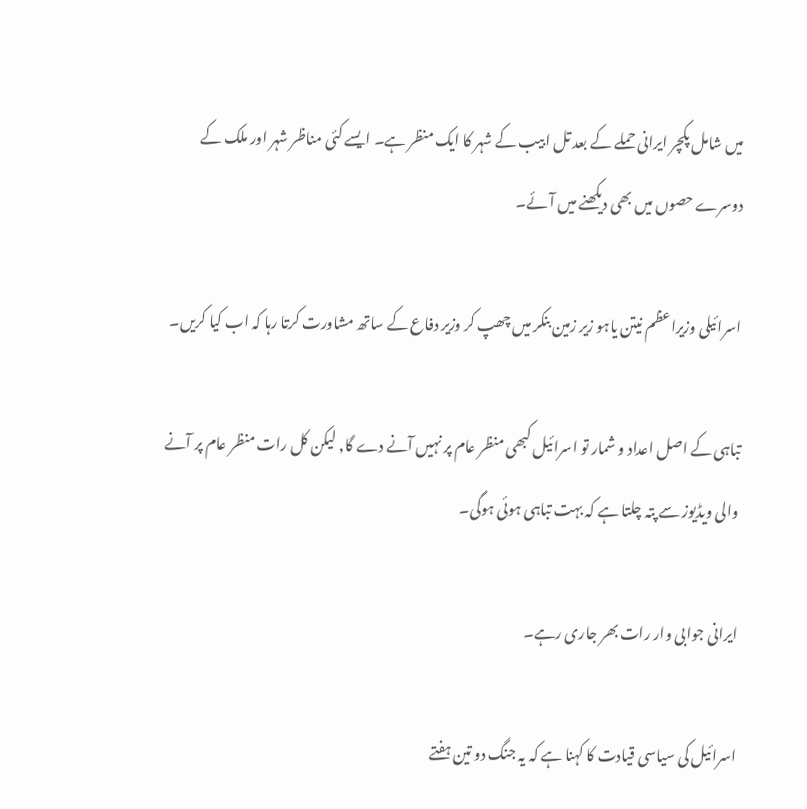میں شامل پکچر ایرانی حملے کے بعد تل ابیب کے شہر کا ایک منظر ہے۔ ایسے کئی مناظر شہر اور ملک کے دوسرے حصوں میں بھی دیکھنے میں آئے۔

اسرائیلی وزیراعظم نیتن یاہو زیر زمین بنکر میں چھپ کر وزیر دفاع کے ساتھ مشاورت کرتا رہا کہ اب کیا کریں۔

تباہی کے اصل اعداد و شمار تو اسرائیل کبھی منظر عام پر نہیں آنے دے گا, لیکن کل رات منظر عام پر آنے والی ویڈیوز سے پتہ چلتا ہے کہ بہت تباہی ہوئی ہوگی۔

ایرانی جوابی وار رات بھر جاری رہے۔

اسرائیل کی سیاسی قیادت کا کہنا ہے کہ یہ جنگ دو تین ہفتے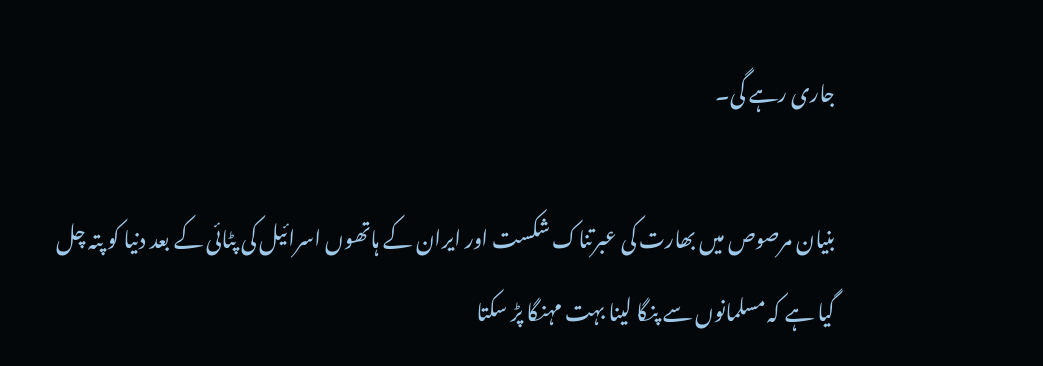جاری رہے گی۔

بنیان مرصوص میں بھارت کی عبرتناک شکست اور ایران کے ہاتھوں اسرائیل کی پٹائی کے بعد دنیا کو پتہ چل گیا ہے کہ مسلمانوں سے پنگا لینا بہت مہنگا پڑ سکتا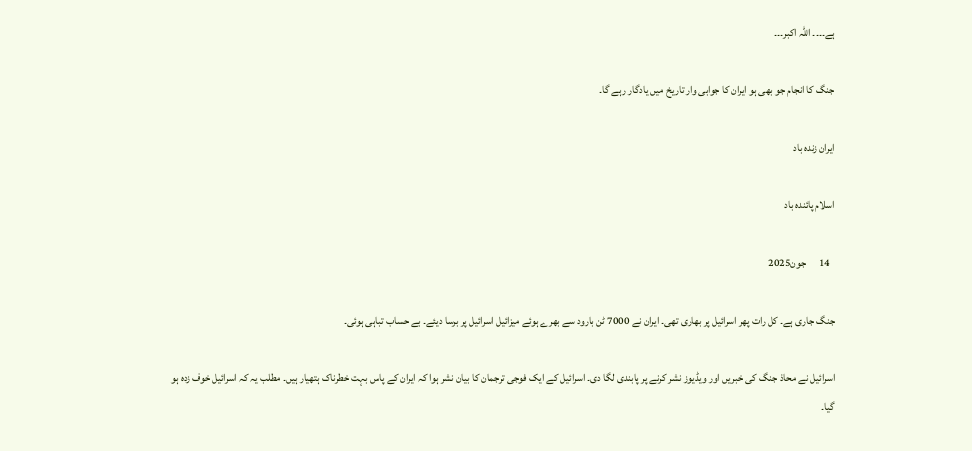ہے۔۔۔۔ اللہ اکبر۔۔۔

جنگ کا انجام جو بھی ہو ایران کا جوابی وار تاریخ میں یادگار رہے گا۔

ایران زندہ باد

اسلام پائندہ باد

  14      جون2025

جنگ جاری ہے۔ کل رات پھر اسرائیل پر بھاری تھی۔ ایران نے 7000 ٹن بارود سے بھرے ہوئے میزائیل اسرائیل پر برسا دیئے۔ بے حساب تباہی ہوئی۔

اسرائیل نے محاذ جنگ کی خبریں اور ویڈیوز نشر کرنے پر پابندی لگا دی۔ اسرائیل کے ایک فوجی ترجمان کا بیان نشر ہوا کہ ایران کے پاس بہت خطرناک ہتھیار ہیں۔ مطلب یہ کہ اسرائیل خوف زدہ ہو گیا۔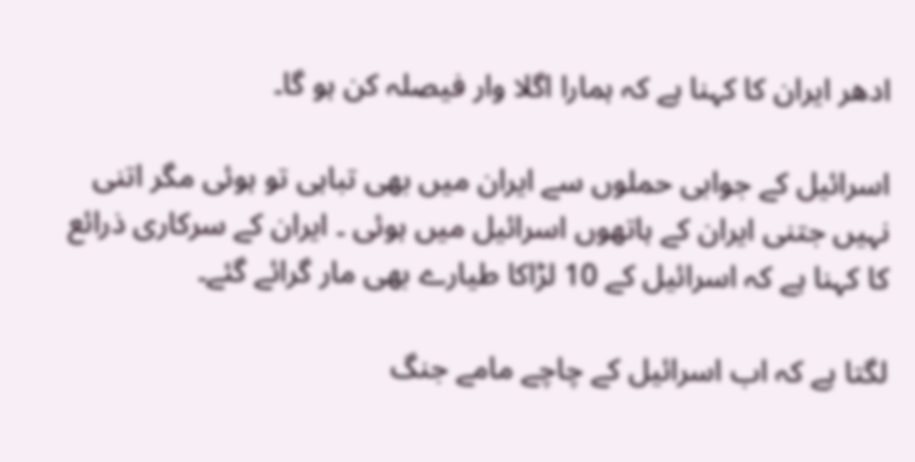ادھر ایران کا کہنا ہے کہ ہمارا اگلا وار فیصلہ کن ہو گا۔

اسرائیل کے جوابی حملوں سے ایران میں بھی تباہی تو ہوئی مگر اتنی نہیں جتنی ایران کے ہاتھوں اسرائیل میں ہوئی ۔ ایران کے سرکاری ذرائع کا کہنا ہے کہ اسرائیل کے 10 لڑاکا طیارے بھی مار گرائے گئے۔

لگتا ہے کہ اب اسرائیل کے چاچے مامے جنگ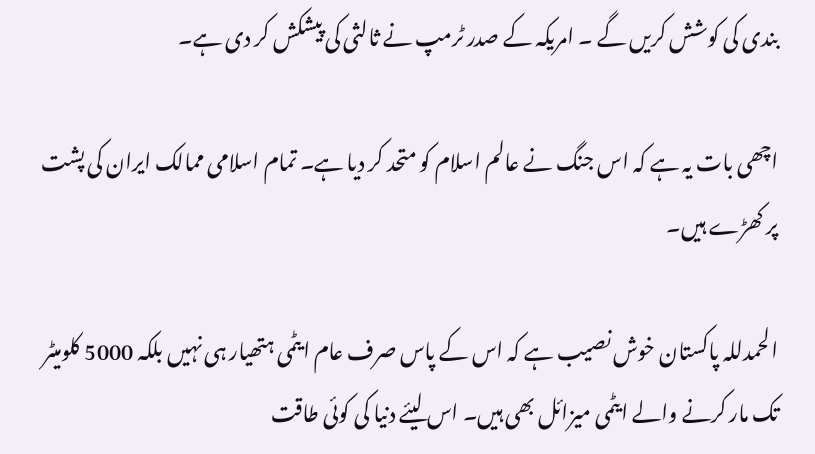بندی کی کوشش کریں گے ۔ امریکہ کے صدر ٹرمپ نے ثالثی کی پیشکش کر دی ہے۔

اچھی بات یہ ہے کہ اس جنگ نے عالم اسلام کو متحد کر دیا ہے۔ تمام اسلامی ممالک ایران کی پشت پر کھڑے ہیں۔

الحمدللہ پاکستان خوش نصیب ہے کہ اس کے پاس صرف عام ایٹمی ہتھیار ہی نہیں بلکہ 5000 کلومیٹر تک مار کرنے والے ایٹمی میزائل بھی ہیں۔ اس لیئے دنیا کی کوئی طاقت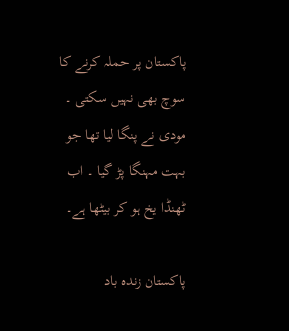پاکستان پر حملہ کرنے کا سوچ بھی نہیں سکتی ۔ مودی نے پنگا لیا تھا جو بہت مہنگا پڑ گیا ۔ اب ٹھنڈا یخ ہو کر بیٹھا ہے۔

پاکستان زندہ باد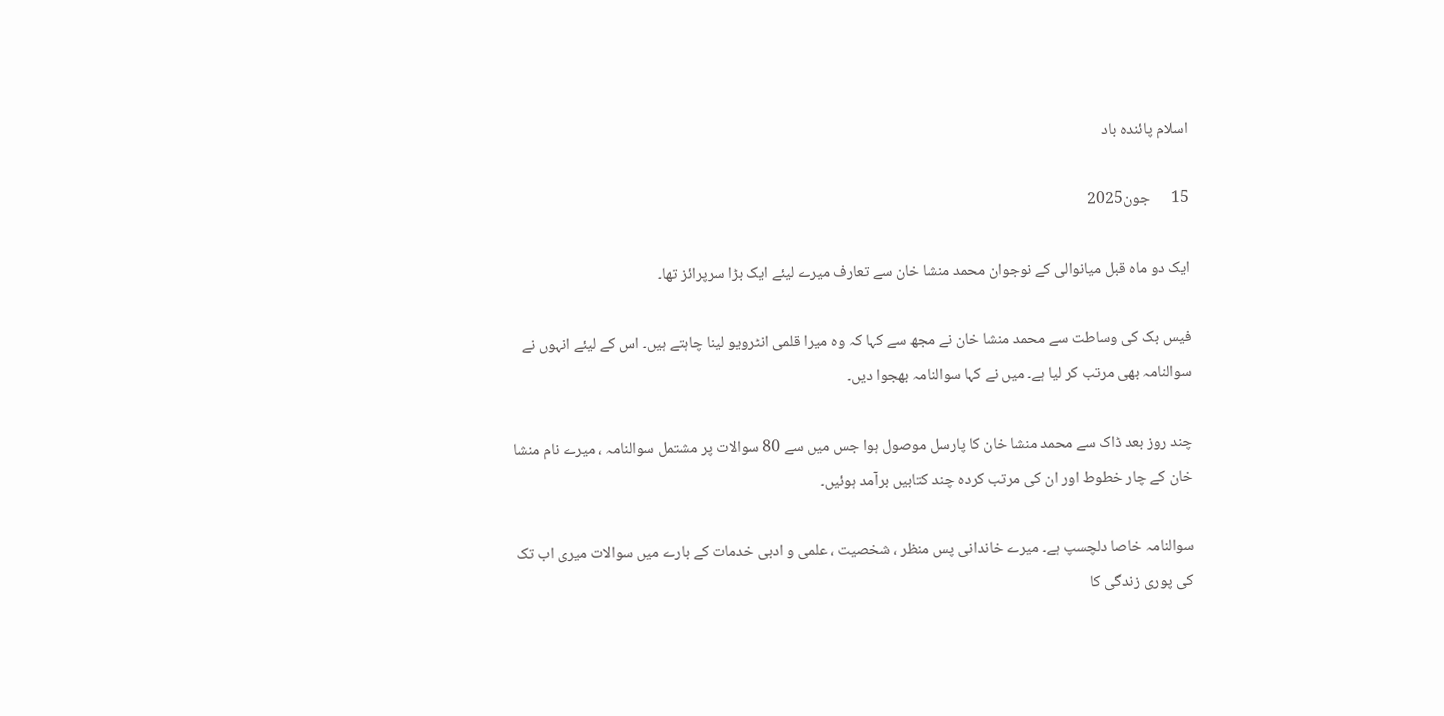اسلام پائندہ باد

15      جون2025

ایک دو ماہ قبل میانوالی کے نوجوان محمد منشا خان سے تعارف میرے لیئے ایک بڑا سرپرائز تھا۔

فیس بک کی وساطت سے محمد منشا خان نے مجھ سے کہا کہ وہ میرا قلمی انٹرویو لینا چاہتے ہیں۔ اس کے لیئے انہوں نے سوالنامہ بھی مرتب کر لیا ہے۔ میں نے کہا سوالنامہ بھجوا دیں۔

چند روز بعد ڈاک سے محمد منشا خان کا پارسل موصول ہوا جس میں سے 80 سوالات پر مشتمل سوالنامہ ، میرے نام منشا خان کے چار خطوط اور ان کی مرتب کردہ چند کتابیں برآمد ہوئیں۔

سوالنامہ خاصا دلچسپ ہے۔ میرے خاندانی پس منظر ، شخصیت ، علمی و ادبی خدمات کے بارے میں سوالات میری اب تک کی پوری زندگی کا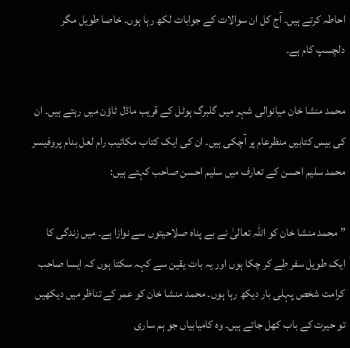احاطہ کرتے ہیں۔ آج کل ان سوالات کے جوابات لکھ رہا ہوں۔ خاصا طویل مگر دلچسپ کام ہے۔

محمد منشا خان میانوالی شہر میں گلبرگ ہوٹل کے قریب ماڈل ٹاؤن میں رہتے ہیں۔ ان کی بیس کتابیں منظرعام پر آچکی ہیں۔ ان کی ایک کتاب مکاتیب رام لعل بنام پروفیسر محمد سلیم احسن کے تعارف میں سلیم احسن صاحب کہتے ہیں:

” محمد منشا خان کو اللہ تعالیٰ نے بے پناہ صلاحیتوں سے نوازا ہے۔ میں زندگی کا ایک طویل سفر طے کر چکا ہوں اور یہ بات یقین سے کہہ سکتا ہوں کہ ایسا صاحب کرامت شخص پہلی بار دیکھ رہا ہوں۔ محمد منشا خان کو عمر کے تناظر میں دیکھیں تو حیرت کے باب کھل جاتے ہیں۔ وہ کامیابیاں جو ہم ساری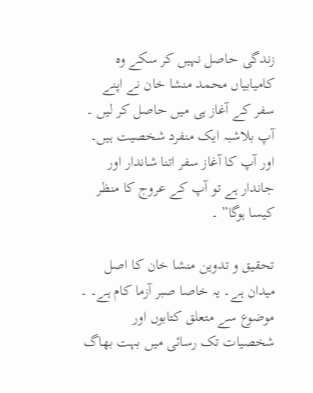زندگی حاصل نہیں کر سکے وہ کامیابیاں محمد منشا خان نے اپنے سفر کے آغاز ہی میں حاصل کر لیں ۔ آپ بلاشبہ ایک منفرد شخصیت ہیں۔ اور آپ کا آغاز سفر اتنا شاندار اور جاندار ہے تو آپ کے عروج کا منظر کیسا ہوگا” ۔

تحقیق و تدوین منشا خان کا اصل میدان ہے۔ یہ خاصا صبر آزما کام ہے۔ ۔ موضوع سے متعلق کتابوں اور شخصیات تک رسائی میں بہت بھاگ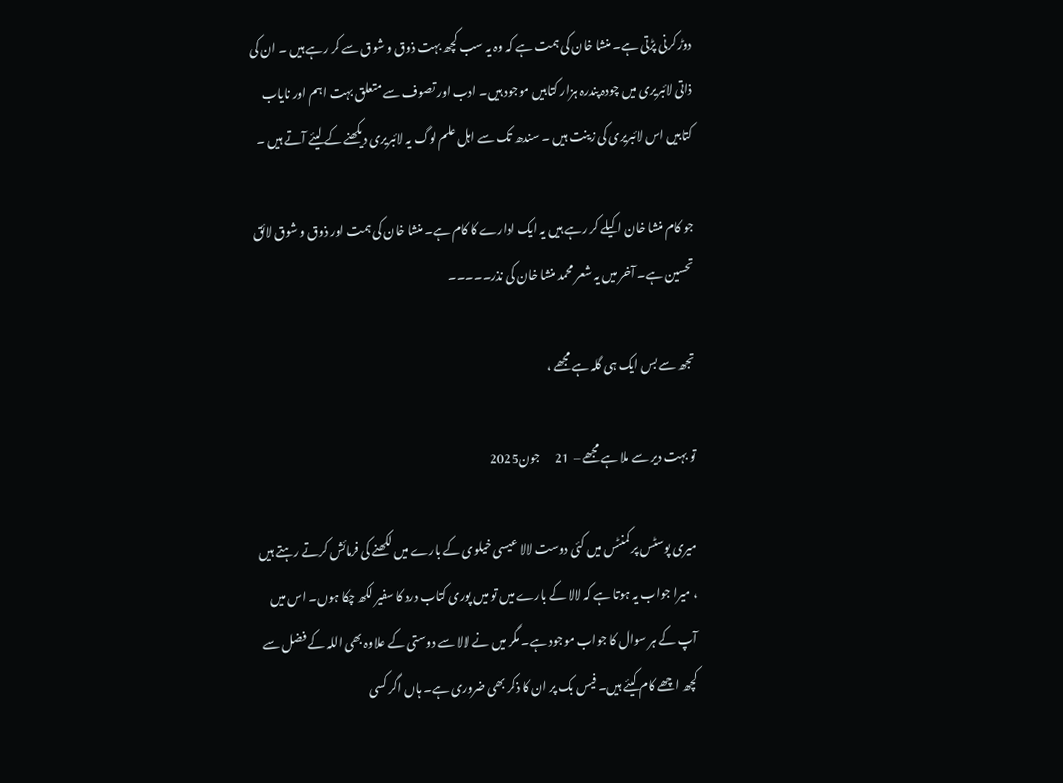دوڑ کرنی پڑتی ہے۔ منشا خان کی ہمت ہے کہ وہ یہ سب کچھ بہت ذوق و شوق سے کر رہے ہیں ۔ ان کی ذاتی لائبریری میں چودہ پندرہ ہزار کتابیں موجود ہیں۔ ادب اور تصوف سے متعلق بہت اہم اور نایاب کتابیں اس لائبریری کی زینت ہیں ۔ سندھ تک سے اہل علم لوگ یہ لائبریری دیکھنے کے لیئے آتے ہیں ۔

جو کام منشا خان اکیلے کر رہے ہیں یہ ایک ادارے کا کام ہے۔ منشا خان کی ہمت اور ذوق و شوق لائق تحسین ہے۔ آخر میں یہ شعر محمد منشا خان کی نذر۔۔۔۔۔

تجھ سے بس ایک ہی گلہ ہے مجھے ،

تو بہت دیر سے ملا ہے مجھے –  21      جون2025

میری پوسٹس پر کمنٹس میں کئی دوست لالا عیسی خیلوی کے بارے میں لکھنے کی فرمائش کرتے رہتے ہیں ، میرا جواب یہ ہوتا ہے کہ لالا کے بارے میں تو میں پوری کتاب درد کا سفیر لکھ چکا ہوں۔ اس میں آپ کے ہر سوال کا جواب موجود ہے۔ مگر میں نے لالا سے دوستی کے علاوہ بھی اللہ کے فضل سے کچھ اچھے کام کیئے ہیں۔ فیس بک پر ان کا ذکر بھی ضروری ہے۔ ہاں اگر کسی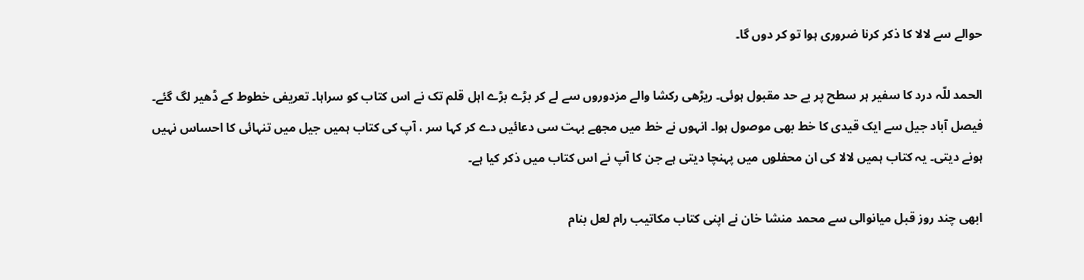حوالے سے لالا کا ذکر کرنا ضروری ہوا تو کر دوں گا۔

الحمد للّہ درد کا سفیر ہر سطح پر بے حد مقبول ہوئی۔ ریڑھی رکشا والے مزدوروں سے لے کر بڑے بڑے اہل قلم تک نے اس کتاب کو سراہا۔ تعریفی خطوط کے ڈھیر لگ گئے۔ فیصل آباد جیل سے ایک قیدی کا خط بھی موصول ہوا۔ انہوں نے خط میں مجھے بہت سی دعائیں دے کر کہا سر ، آپ کی کتاب ہمیں جیل میں تنہائی کا احساس نہیں ہونے دیتی۔ یہ کتاب ہمیں لالا کی ان محفلوں میں پہنچا دیتی ہے جن کا آپ نے اس کتاب میں ذکر کیا ہے۔

ابھی چند روز قبل میانوالی سے محمد منشا خان نے اپنی کتاب مکاتیب رام لعل بنام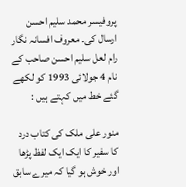پروفیسر محمد سلیم احسن ارسال کی۔ معروف افسانہ نگار رام لعل سلیم احسن صاحب کے نام 4 جولائی 1993 کو لکھے گئے خط میں کہتے ہیں :

منور علی ملک کی کتاب درد کا سفیر کا ایک ایک لفظ پڑھا اور خوش ہو گیا کہ میرے سابق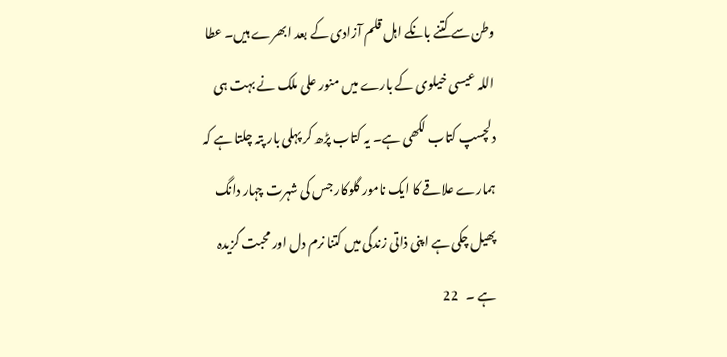وطن سے کتنے بانکے اہل قلم آزادی کے بعد ابھرے ہیں۔ عطا اللہ عیسی خیلوی کے بارے میں منور علی ملک نے بہت ہی دلچسپ کتاب لکھی ہے۔ یہ کتاب پڑھ کر پہلی بار پتہ چلتا ہے کہ ہمارے علاقے کا ایک نامور گلوکار جس کی شہرت چہار دانگ پھیل چکی ہے اپنی ذاتی زندگی میں کتنا نرم دل اور محبت گزیدہ ہے ۔   22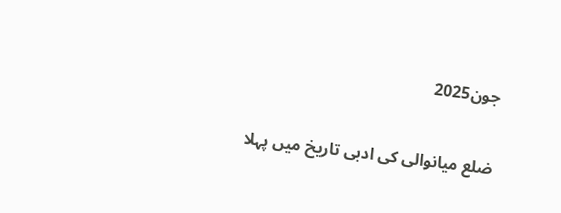جون2025

ضلع میانوالی کی ادبی تاریخ میں پہلا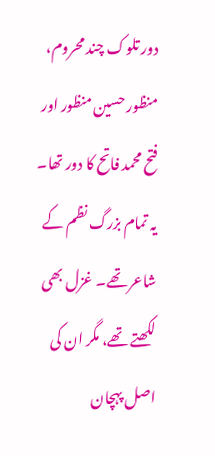دور تلوک چند محروم، منظور حسین منظور اور فتح محمد فاتح کا دور تھا۔ یہ تمام بزرگ نظم کے شاعر تھے۔ غزل بھی لکھتے تھے، مگر ان کی اصل پہچان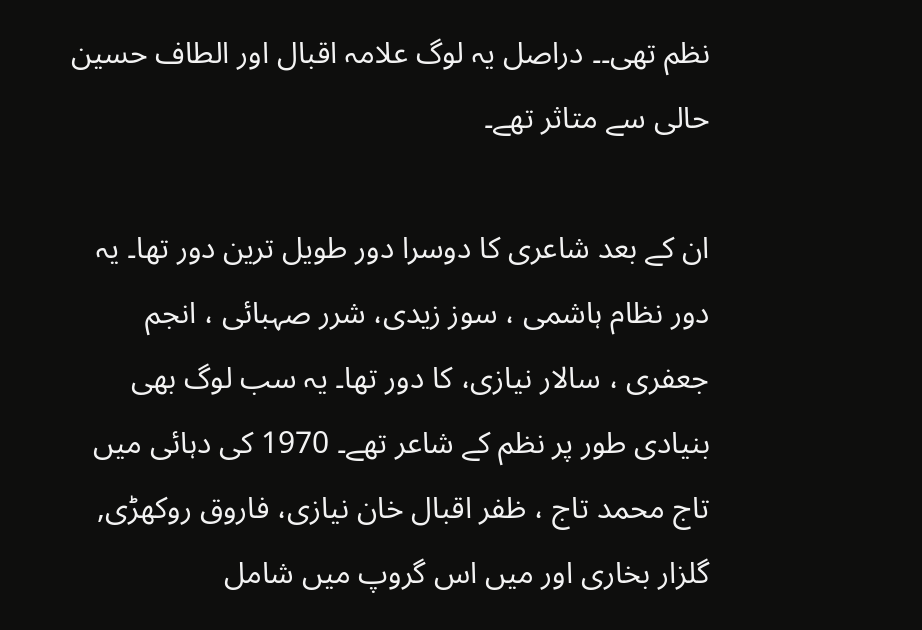نظم تھی۔۔ دراصل یہ لوگ علامہ اقبال اور الطاف حسین حالی سے متاثر تھے۔

ان کے بعد شاعری کا دوسرا دور طویل ترین دور تھا۔ یہ دور نظام ہاشمی ، سوز زیدی، شرر صہبائی ، انجم جعفری ، سالار نیازی، کا دور تھا۔ یہ سب لوگ بھی بنیادی طور پر نظم کے شاعر تھے۔ 1970 کی دہائی میں تاج محمد تاج ، ظفر اقبال خان نیازی، فاروق روکھڑی, گلزار بخاری اور میں اس گروپ میں شامل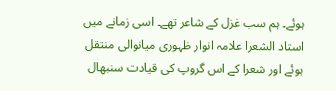ہوئے۔ ہم سب غزل کے شاعر تھے۔ اسی زمانے میں استاد الشعرا علامہ انوار ظہوری میانوالی منتقل ہوئے اور شعرا کے اس گروپ کی قیادت سنبھال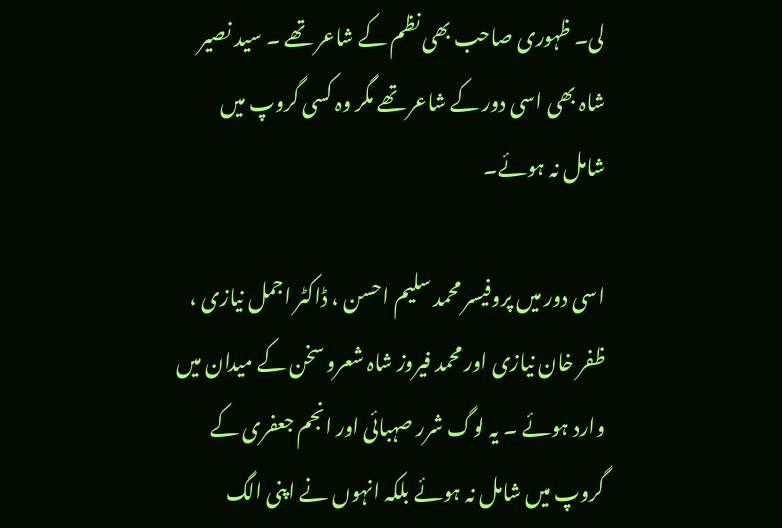لی۔ ظہوری صاحب بھی نظم کے شاعر تھے ۔ سید نصیر شاہ بھی اسی دور کے شاعر تھے مگر وہ کسی گروپ میں شامل نہ ہوئے۔

اسی دور میں پروفیسر محمد سلیم احسن ، ڈاکٹر اجمل نیازی ، ظفر خان نیازی اور محمد فیروز شاہ شعرو سخن کے میدان میں وارد ہوئے ۔ یہ لوگ شرر صہبائی اور انجم جعفری کے گروپ میں شامل نہ ہوئے بلکہ انہوں نے اپنی الگ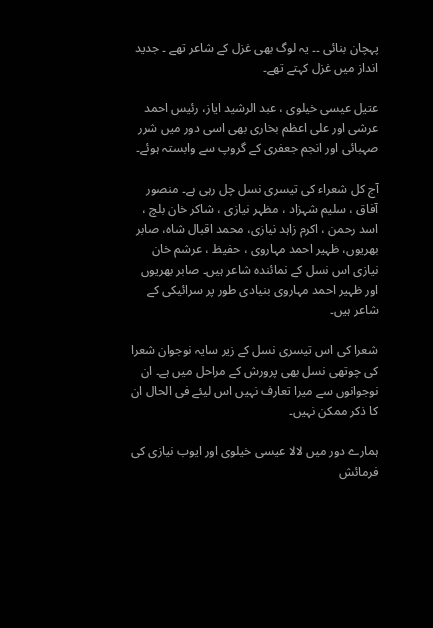پہچان بنائی ۔۔ یہ لوگ بھی غزل کے شاعر تھے ۔ جدید انداز میں غزل کہتے تھے۔

عتیل عیسی خیلوی ، عبد الرشید ایاز، رئیس احمد عرشی اور علی اعظم بخاری بھی اسی دور میں شرر صہبائی اور انجم جعفری کے گروپ سے وابستہ ہوئے۔

آج کل شعراء کی تیسری نسل چل رہی ہے۔ منصور آفاق ، سلیم شہزاد ، مظہر نیازی ، شاکر خان بلچ ، اسد رحمن ، اکرم زاہد نیازی، محمد اقبال شاہ، صابر بھریوں، ظہیر احمد مہاروی ، حفیظ ، عرشم خان نیازی اس نسل کے نمائندہ شاعر ہیں۔ صابر بھریوں اور ظہیر احمد مہاروی بنیادی طور پر سرائیکی کے شاعر ہیں۔

شعرا کی اس تیسری نسل کے زیر سایہ نوجوان شعرا کی چوتھی نسل بھی پرورش کے مراحل میں ہے۔ ان نوجوانوں سے میرا تعارف نہیں اس لیئے فی الحال ان کا ذکر ممکن نہیں۔

ہمارے دور میں لالا عیسی خیلوی اور ایوب نیازی کی فرمائش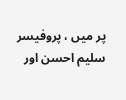پر میں ، پروفیسر سلیم احسن اور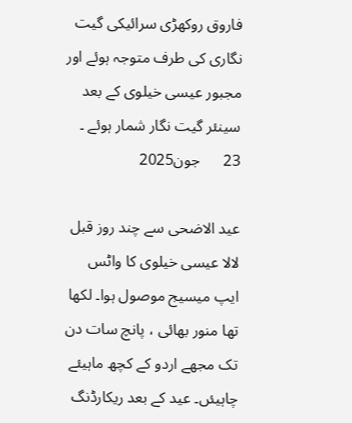فاروق روکھڑی سرائیکی گیت نگاری کی طرف متوجہ ہوئے اور مجبور عیسی خیلوی کے بعد سینئر گیت نگار شمار ہوئے ۔  23      جون2025

عید الاضحی سے چند روز قبل لالا عیسی خیلوی کا واٹس ایپ میسیج موصول ہوا۔ لکھا تھا منور بھائی ، پانچ سات دن تک مجھے اردو کے کچھ ماہیئے چاہیئں۔ عید کے بعد ریکارڈنگ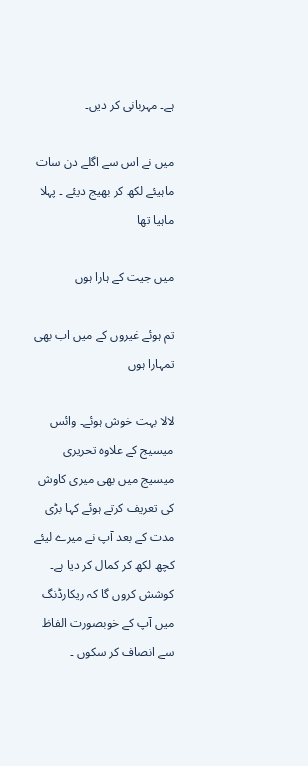ہے۔ مہربانی کر دیں۔

میں نے اس سے اگلے دن سات ماہیئے لکھ کر بھیج دیئے ۔ پہلا ماہیا تھا

میں جیت کے ہارا ہوں

تم ہوئے غیروں کے میں اب بھی تمہارا ہوں

لالا بہت خوش ہوئے۔ وائس میسیج کے علاوہ تحریری میسیج میں بھی میری کاوش کی تعریف کرتے ہوئے کہا بڑی مدت کے بعد آپ نے میرے لیئے کچھ لکھ کر کمال کر دیا ہے۔ کوشش کروں گا کہ ریکارڈنگ میں آپ کے خوبصورت الفاظ سے انصاف کر سکوں ۔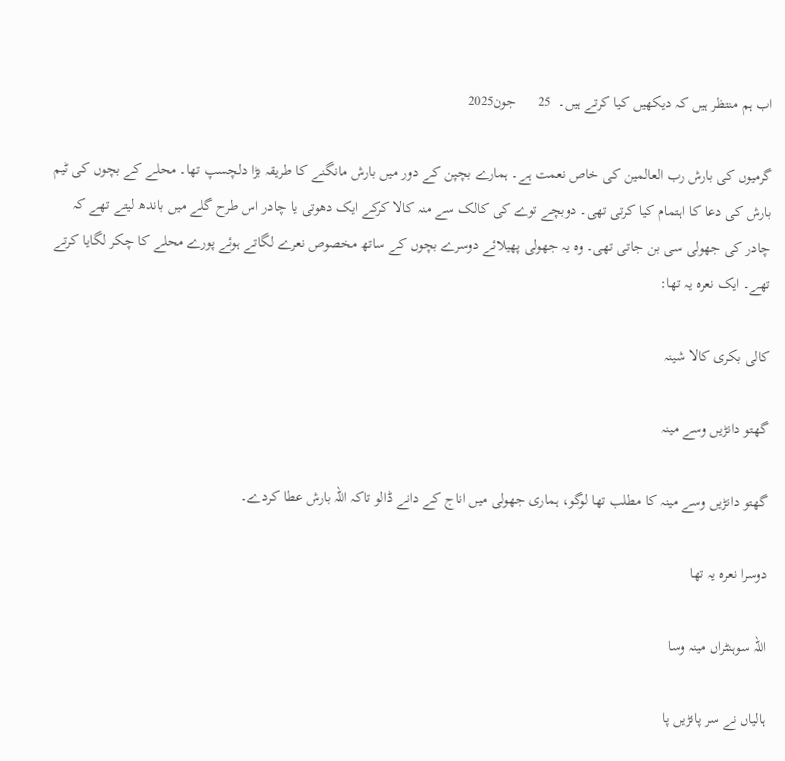اب ہم منتظر ہیں کہ دیکھیں کیا کرتے ہیں۔  25      جون2025

گرمیوں کی بارش رب العالمین کی خاص نعمت ہے۔ ہمارے بچپن کے دور میں بارش مانگنے کا طریقہ بڑا دلچسپ تھا۔ محلے کے بچوں کی ٹیم بارش کی دعا کا اہتمام کیا کرتی تھی۔ دوبچے توے کی کالک سے منہ کالا کرکے ایک دھوتی یا چادر اس طرح گلے میں باندھ لیتے تھے کہ چادر کی جھولی سی بن جاتی تھی۔ وہ یہ جھولی پھیلائے دوسرے بچوں کے ساتھ مخصوص نعرے لگاتے ہوئے پورے محلے کا چکر لگایا کرتے تھے۔ ایک نعرہ یہ تھا:

کالی بکری کالا شینہ

گھتو دانڑیں وسے مینہ

گھتو دانڑیں وسے مینہ کا مطلب تھا لوگو، ہماری جھولی میں اناج کے دانے ڈالو تاکہ اللہ بارش عطا کردے۔

دوسرا نعرہ یہ تھا

اللہ سوہنٹراں مینہ وسا

ہالیاں نے سر پانڑیں پا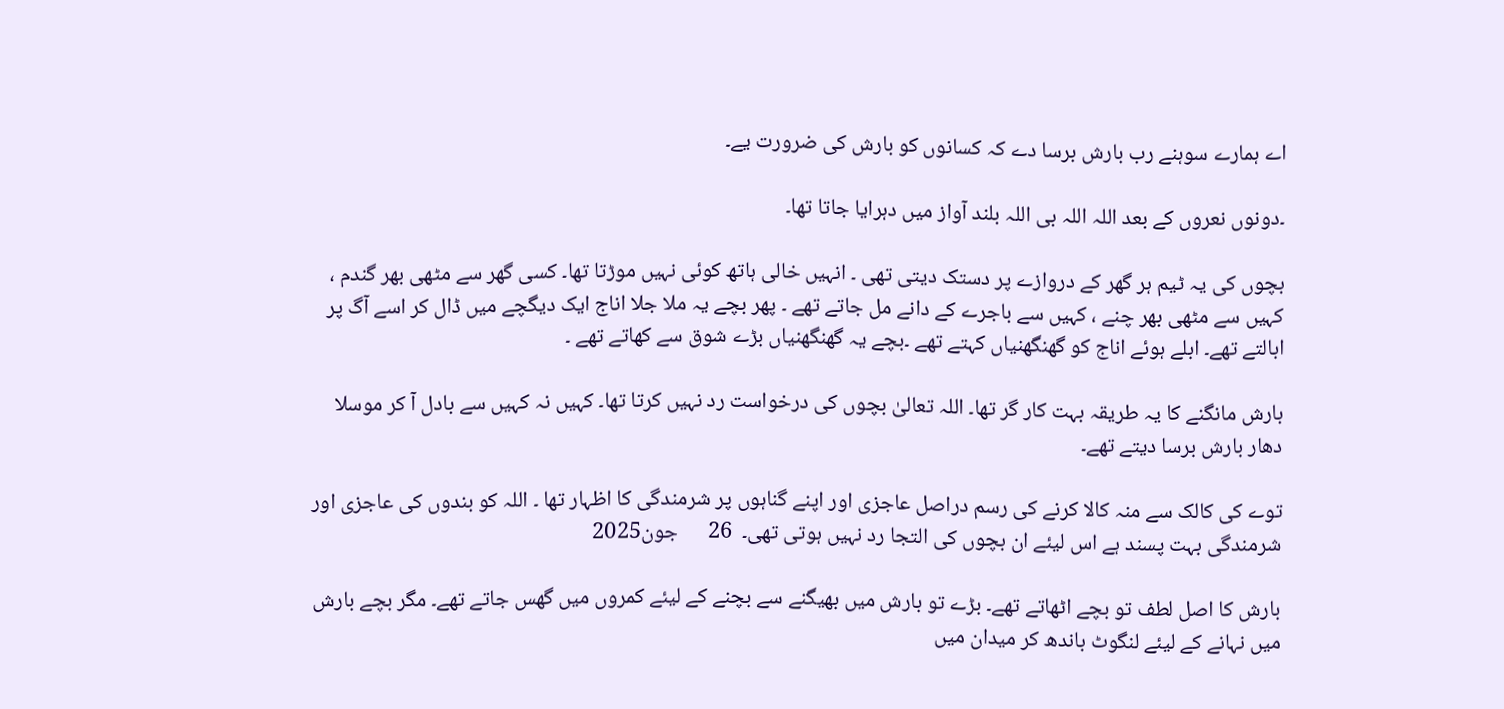اے ہمارے سوہنے رب بارش برسا دے کہ کسانوں کو بارش کی ضرورت یے۔

۔دونوں نعروں کے بعد اللہ اللہ بی اللہ بلند آواز میں دہرایا جاتا تھا۔

بچوں کی یہ ٹیم ہر گھر کے دروازے پر دستک دیتی تھی ۔ انہیں خالی ہاتھ کوئی نہیں موڑتا تھا۔ کسی گھر سے مٹھی بھر گندم ، کہیں سے مٹھی بھر چنے ، کہیں سے باجرے کے دانے مل جاتے تھے ۔ پھر بچے یہ ملا جلا اناج ایک دیگچے میں ڈال کر اسے آگ پر ابالتے تھے۔ ابلے ہوئے اناج کو گھنگھنیاں کہتے تھے ۔بچے یہ گھنگھنیاں بڑے شوق سے کھاتے تھے ۔

بارش مانگنے کا یہ طریقہ بہت کار گر تھا۔ اللہ تعالیٰ بچوں کی درخواست رد نہیں کرتا تھا۔ کہیں نہ کہیں سے بادل آ کر موسلا دھار بارش برسا دیتے تھے۔

توے کی کالک سے منہ کالا کرنے کی رسم دراصل عاجزی اور اپنے گناہوں پر شرمندگی کا اظہار تھا ۔ اللہ کو بندوں کی عاجزی اور شرمندگی بہت پسند ہے اس لیئے ان بچوں کی التجا رد نہیں ہوتی تھی۔  26      جون2025

بارش کا اصل لطف تو بچے اٹھاتے تھے۔ بڑے تو بارش میں بھیگنے سے بچنے کے لیئے کمروں میں گھس جاتے تھے۔ مگر بچے بارش میں نہانے کے لیئے لنگوٹ باندھ کر میدان میں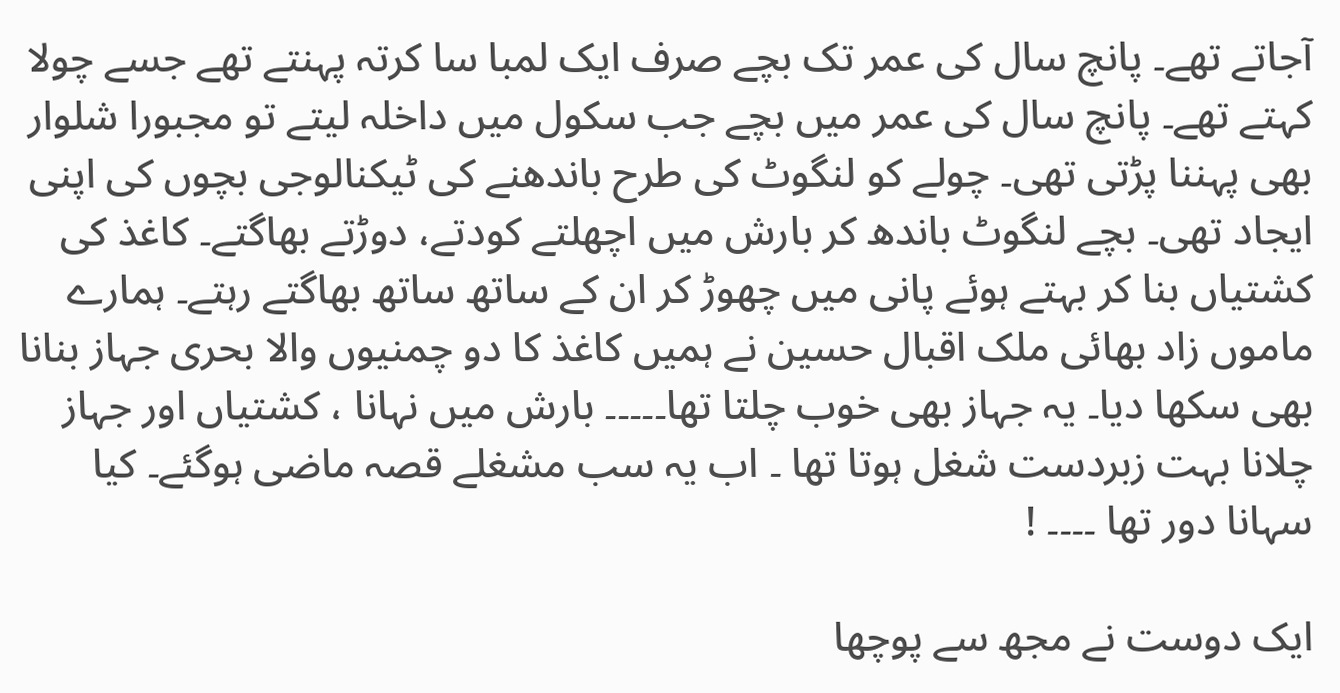آجاتے تھے۔ پانچ سال کی عمر تک بچے صرف ایک لمبا سا کرتہ پہنتے تھے جسے چولا کہتے تھے۔ پانچ سال کی عمر میں بچے جب سکول میں داخلہ لیتے تو مجبورا شلوار بھی پہننا پڑتی تھی۔ چولے کو لنگوٹ کی طرح باندھنے کی ٹیکنالوجی بچوں کی اپنی ایجاد تھی۔ بچے لنگوٹ باندھ کر بارش میں اچھلتے کودتے، دوڑتے بھاگتے۔ کاغذ کی کشتیاں بنا کر بہتے ہوئے پانی میں چھوڑ کر ان کے ساتھ ساتھ بھاگتے رہتے۔ ہمارے ماموں زاد بھائی ملک اقبال حسین نے ہمیں کاغذ کا دو چمنیوں والا بحری جہاز بنانا بھی سکھا دیا۔ یہ جہاز بھی خوب چلتا تھا۔۔۔۔۔ بارش میں نہانا ، کشتیاں اور جہاز چلانا بہت زبردست شغل ہوتا تھا ۔ اب یہ سب مشغلے قصہ ماضی ہوگئے۔ کیا سہانا دور تھا ۔۔۔۔ !

ایک دوست نے مجھ سے پوچھا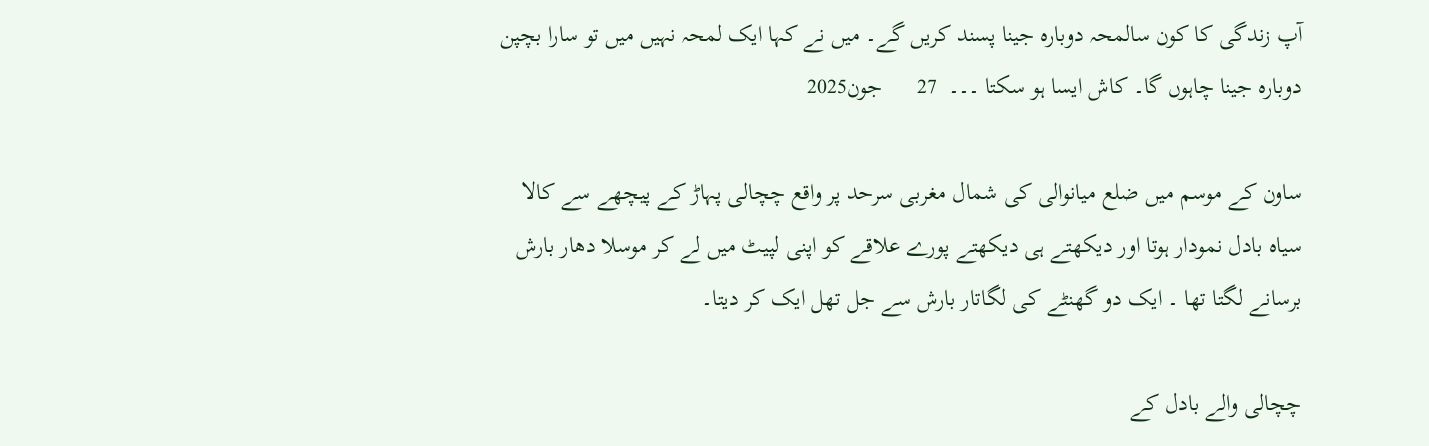آپ زندگی کا کون سالمحہ دوبارہ جینا پسند کریں گے۔ میں نے کہا ایک لمحہ نہیں میں تو سارا بچپن دوبارہ جینا چاہوں گا۔ کاش ایسا ہو سکتا ۔۔۔  27      جون2025

ساون کے موسم میں ضلع میانوالی کی شمال مغربی سرحد پر واقع چچالی پہاڑ کے پیچھے سے کالا سیاہ بادل نمودار ہوتا اور دیکھتے ہی دیکھتے پورے علاقے کو اپنی لپیٹ میں لے کر موسلا دھار بارش برسانے لگتا تھا ۔ ایک دو گھنٹے کی لگاتار بارش سے جل تھل ایک کر دیتا۔

چچالی والے بادل کے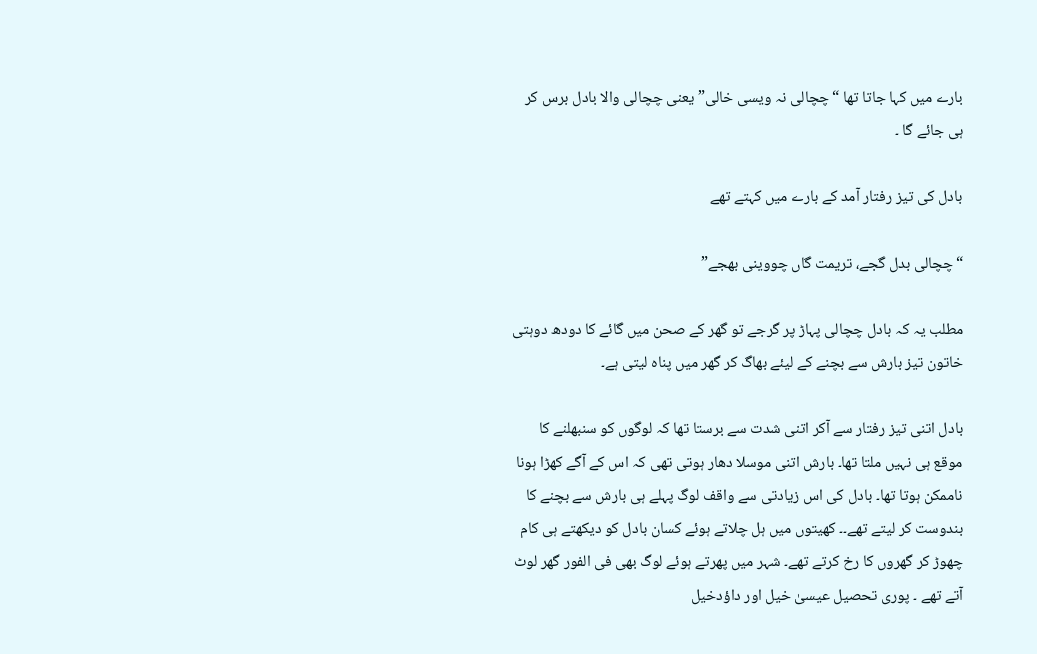بارے میں کہا جاتا تھا “چچالی نہ ویسی خالی” یعنی چچالی والا بادل برس کر ہی جائے گا ۔

بادل کی تیز رفتار آمد کے بارے میں کہتے تھے

“چچالی بدل گجے، تریمت گاں چووینی بھجے”

مطلب یہ کہ بادل چچالی پہاڑ پر گرجے تو گھر کے صحن میں گائے کا دودھ دوہتی خاتون تیز بارش سے بچنے کے لیئے بھاگ کر گھر میں پناہ لیتی ہے۔

بادل اتنی تیز رفتار سے آکر اتنی شدت سے برستا تھا کہ لوگوں کو سنبھلنے کا موقع ہی نہیں ملتا تھا۔ بارش اتنی موسلا دھار ہوتی تھی کہ اس کے آگے کھڑا ہونا ناممکن ہوتا تھا۔ بادل کی اس زیادتی سے واقف لوگ پہلے ہی بارش سے بچنے کا بندوست کر لیتے تھے۔۔ کھیتوں میں ہل چلاتے ہوئے کسان بادل کو دیکھتے ہی کام چھوڑ کر گھروں کا رخ کرتے تھے۔ شہر میں پھرتے ہوئے لوگ بھی فی الفور گھر لوٹ آتے تھے ۔ پوری تحصیل عیسیٰ خیل اور داؤدخیل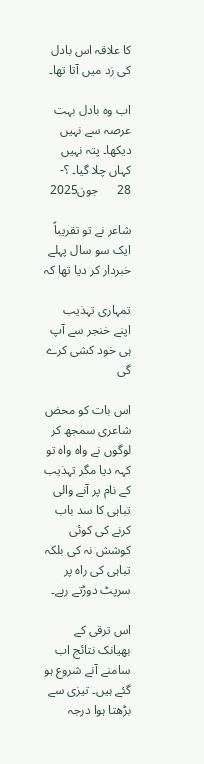کا علاقہ اس بادل کی زد میں آتا تھا۔

اب وہ بادل بہت عرصہ سے نہیں دیکھا۔ پتہ نہیں کہاں چلا گیا۔ ؟-  28      جون2025

شاعر نے تو تقریباً ایک سو سال پہلے خبردار کر دیا تھا کہ

تمہاری تہذیب اپنے خنجر سے آپ ہی خود کشی کرے گی

اس بات کو محض شاعری سمجھ کر لوگوں نے واہ واہ تو کہہ دیا مگر تہذیب کے نام پر آنے والی تباہی کا سد باب کرنے کی کوئی کوشش نہ کی بلکہ تباہی کی راہ پر سرپٹ دوڑتے رہے۔

اس ترقی کے بھیانک نتائج اب سامنے آنے شروع ہو گئے ہیں۔ تیزی سے بڑھتا ہوا درجہ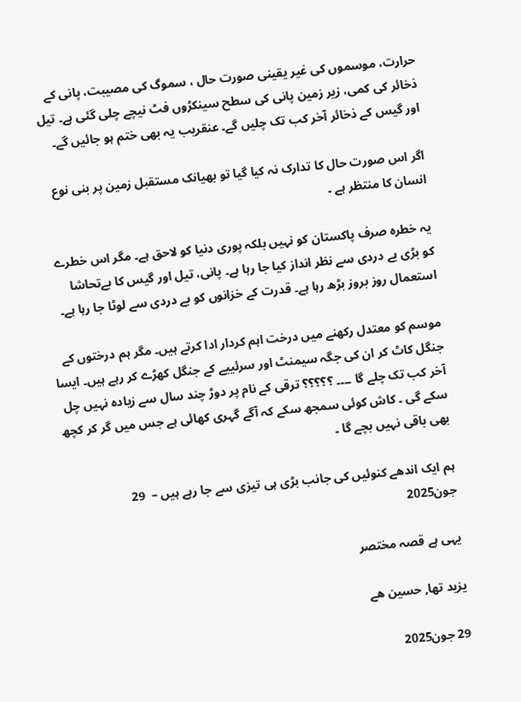حرارت، موسموں کی غیر یقینی صورت حال ، سموگ کی مصیبت، پانی کے ذخائر کی کمی، زیر زمین پانی کی سطح سینکڑوں فٹ نیچے چلی گئی ہے۔ تیل اور گیس کے ذخائر آخر کب تک چلیں گے۔ عنقریب یہ بھی ختم ہو جائیں گے۔

اگر اس صورت حال کا تدارک نہ کیا گیا تو بھیانک مستقبل زمین پر بنی نوع انسان کا منتظر ہے ۔

یہ خطرہ صرف پاکستان کو نہیں بلکہ پوری دنیا کو لاحق ہے۔ مگر اس خطرے کو بڑی بے دردی سے نظر انداز کیا جا رہا ہے۔ پانی، تیل اور گیس کا بےتحاشا استعمال روز بروز بڑھ رہا ہے۔ قدرت کے خزانوں کو بے دردی سے لوٹا جا رہا ہے۔

موسم کو معتدل رکھنے میں درخت اہم کردار ادا کرتے ہیں۔ مگر ہم درختوں کے جنگل کاٹ کر ان کی جگہ سیمنٹ اور سرئییے کے جنگل کھڑے کر رہے ہیں۔ ایسا آخر کب تک چلے گا ۔۔۔۔ ؟؟؟؟؟ ترقی کے نام پر دوڑ چند سال سے زیادہ نہیں چل سکے گی ۔ کاش کوئی سمجھ سکے کہ آگے گہری کھائی ہے جس میں گر کر کچھ بھی باقی نہیں بچے گا ۔

ہم ایک اندھے کنوئیں کی جانب بڑی ہی تیزی سے جا رہے ہیں –  29      جون2025

یہی ہے قصہ مختصر

یزید تھا, حسین ھے

29 جون2025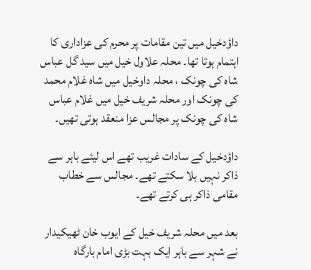داؤدخیل میں تین مقامات پر محرم کی عزاداری کا اہتمام ہوتا تھا۔ محلہ علاول خیل میں سید گل عباس شاہ کی چونک ، محلہ داوخیل میں شاہ غلام محمد کی چونک اور محلہ شریف خیل میں غلام عباس شاہ کی چونک پر مجالس عزا منعقد ہوتی تھیں۔

داؤدخیل کے سادات غریب تھے اس لیئے باہر سے ذاکر نہیں بلا سکتے تھے۔ مجالس سے خطاب مقامی ذاکر ہی کرتے تھے۔

بعد میں محلہ شریف خیل کے ایوب خان ٹھیکیدار نے شہر سے باہر ایک بہت بڑی امام بارگاہ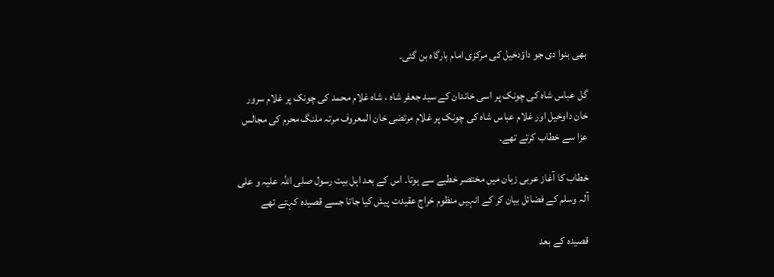بھی بنوا دی جو داؤدخیل کی مرکزی امام بارگاہ بن گئی۔

گل عباس شاہ کی چونک پر اسی خاندان کے سید جعفر شاہ ، شاہ غلام محمد کی چونک پر غلام سرور خان داوخیل اور غلام عباس شاہ کی چونک پر غلام مرتضی خان المعروف مرتہ ملنگ محرم کی مجالس عزا سے خطاب کرتے تھے۔

خطاب کا آغاز عربی زبان میں مختصر خطبے سے ہوتا۔ اس کے بعد اہل بیت رسول صلی اللہ علیہ و علی آلہ وسلم کے فضائل بیان کر کے انہیں منظوم خراج عقیدت پیش کیا جاتا جسے قصیدہ کہتے تھے

قصیدہ کے بعد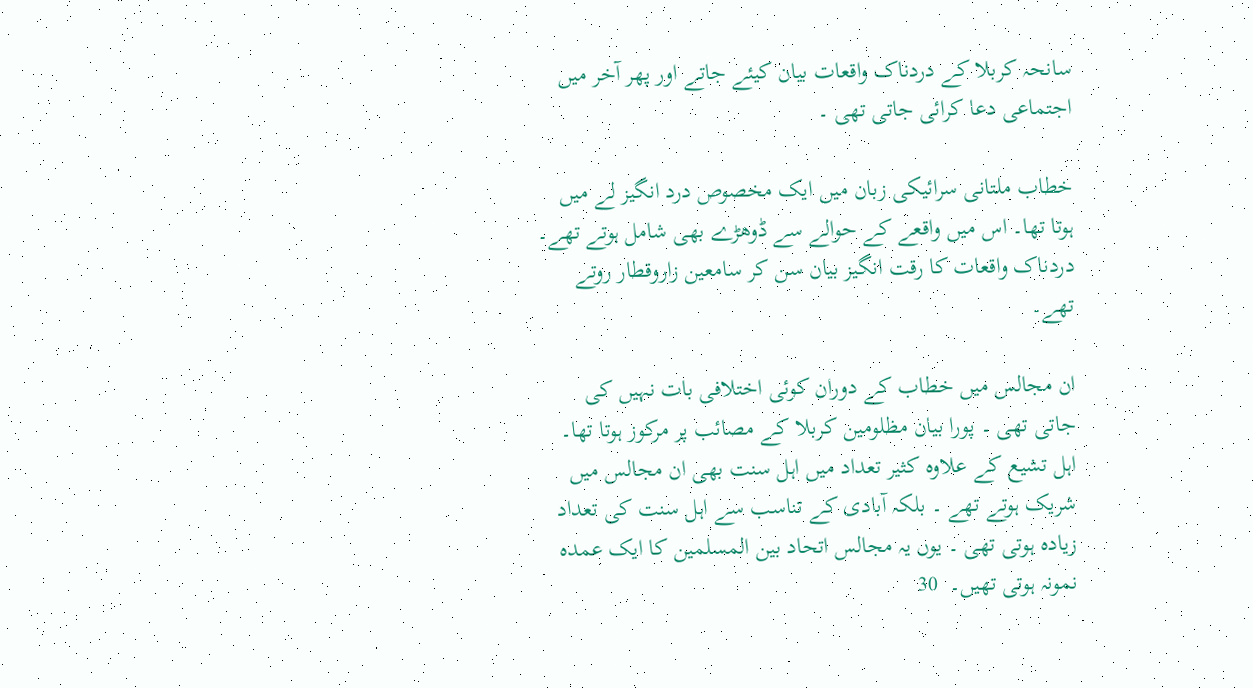سانحہ کربلا کے دردناک واقعات بیان کیئے جاتے اور پھر آخر میں اجتماعی دعا کرائی جاتی تھی ۔

خطاب ملتانی سرائیکی زبان میں ایک مخصوص درد انگیز لے میں ہوتا تھا۔ اس میں واقعے کے حوالے سے ڈوھڑے بھی شامل ہوتے تھے۔ دردناک واقعات کا رقت انگیز بیان سن کر سامعین زاروقطار روتے تھے۔

ان مجالس میں خطاب کے دوران کوئی اختلافی بات نہیں کی جاتی تھی ۔ پورا بیان مظلومین کربلا کے مصائب پر مرکوز ہوتا تھا۔ اہل تشیع کے علاوہ کثیر تعداد میں اہل سنت بھی ان مجالس میں شریک ہوتے تھے ۔ بلکہ آبادی کے تناسب سے اہل سنت کی تعداد زیادہ ہوتی تھی ۔ یوں یہ مجالس اتحاد بین المسلمین کا ایک عمدہ نمونہ ہوتی تھیں۔  30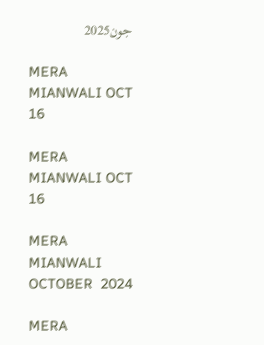جون2025

MERA MIANWALI OCT 16

MERA MIANWALI OCT 16

MERA MIANWALI OCTOBER  2024

MERA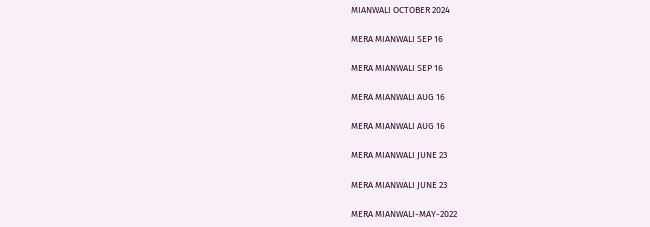MIANWALI OCTOBER 2024

MERA MIANWALI SEP 16

MERA MIANWALI SEP 16

MERA MIANWALI AUG 16

MERA MIANWALI AUG 16

MERA MIANWALI JUNE 23

MERA MIANWALI JUNE 23

MERA MIANWALI-MAY-2022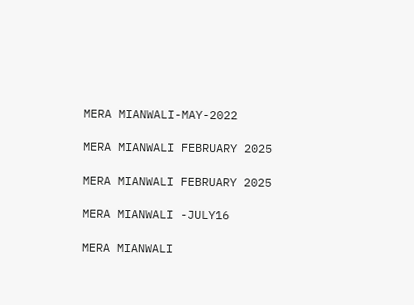MERA MIANWALI-MAY-2022

MERA MIANWALI FEBRUARY 2025

MERA MIANWALI FEBRUARY 2025

MERA MIANWALI -JULY16

MERA MIANWALI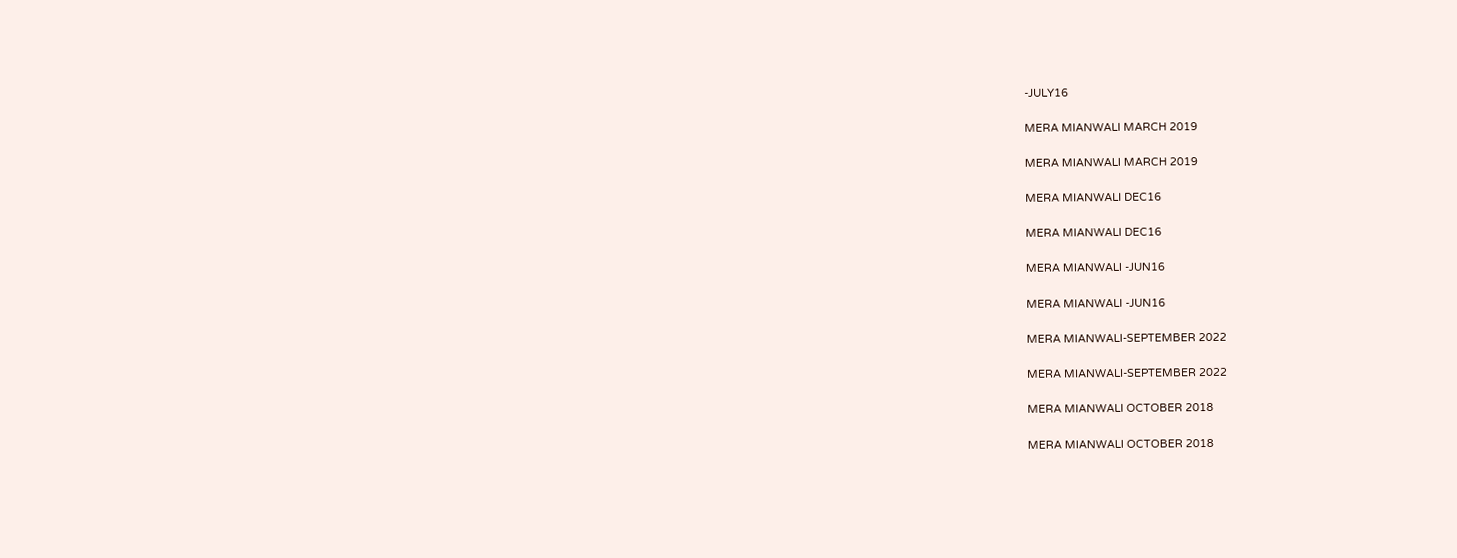-JULY16

MERA MIANWALI MARCH 2019

MERA MIANWALI MARCH 2019

MERA MIANWALI DEC16

MERA MIANWALI DEC16

MERA MIANWALI -JUN16

MERA MIANWALI -JUN16

MERA MIANWALI-SEPTEMBER 2022

MERA MIANWALI-SEPTEMBER 2022

MERA MIANWALI OCTOBER 2018

MERA MIANWALI OCTOBER 2018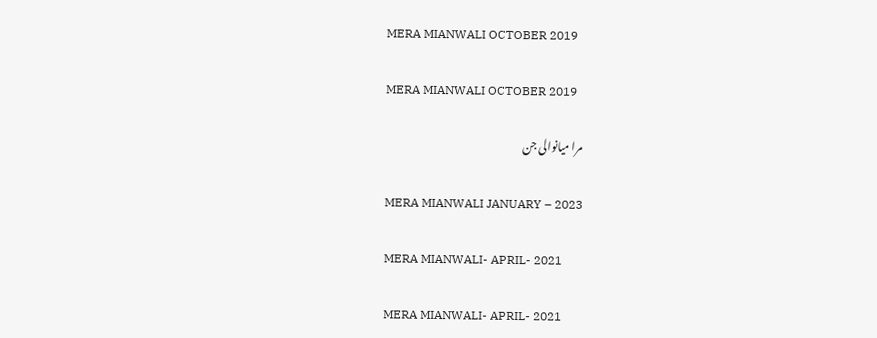MERA MIANWALI OCTOBER 2019

MERA MIANWALI OCTOBER 2019

مرا میانوالی جن

MERA MIANWALI JANUARY – 2023

MERA MIANWALI- APRIL- 2021

MERA MIANWALI- APRIL- 2021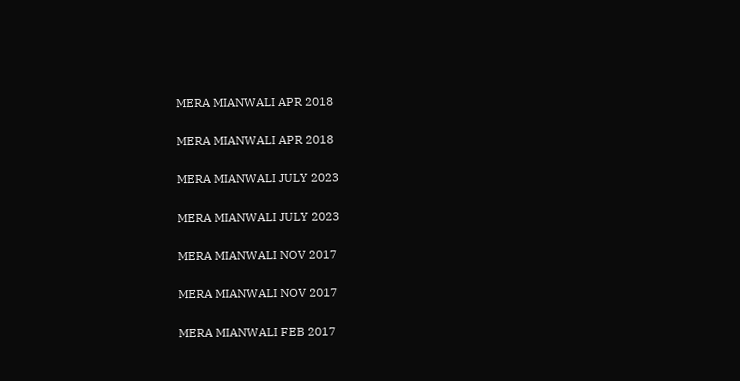MERA MIANWALI APR 2018

MERA MIANWALI APR 2018

MERA MIANWALI JULY 2023

MERA MIANWALI JULY 2023

MERA MIANWALI NOV 2017

MERA MIANWALI NOV 2017

MERA MIANWALI FEB 2017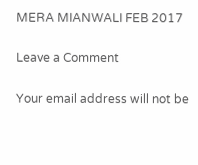MERA MIANWALI FEB 2017

Leave a Comment

Your email address will not be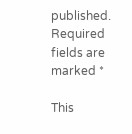published. Required fields are marked *

This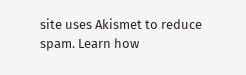site uses Akismet to reduce spam. Learn how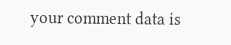your comment data is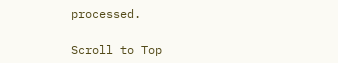processed.

Scroll to Top